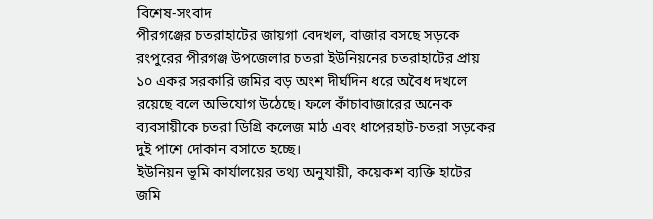বিশেষ-সংবাদ
পীরগঞ্জের চতরাহাটের জায়গা বেদখল, বাজার বসছে সড়কে
রংপুরের পীরগঞ্জ উপজেলার চতরা ইউনিয়নের চতরাহাটের প্রায় ১০ একর সরকারি জমির বড় অংশ দীর্ঘদিন ধরে অবৈধ দখলে রয়েছে বলে অভিযোগ উঠেছে। ফলে কাঁচাবাজারের অনেক ব্যবসায়ীকে চতরা ডিগ্রি কলেজ মাঠ এবং ধাপেরহাট-চতরা সড়কের দুই পাশে দোকান বসাতে হচ্ছে।
ইউনিয়ন ভূমি কার্যালয়ের তথ্য অনুযায়ী, কয়েকশ ব্যক্তি হাটের জমি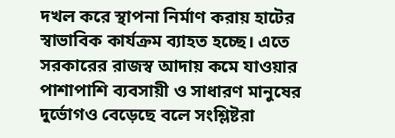দখল করে স্থাপনা নির্মাণ করায় হাটের স্বাভাবিক কার্যক্রম ব্যাহত হচ্ছে। এতে সরকারের রাজস্ব আদায় কমে যাওয়ার পাশাপাশি ব্যবসায়ী ও সাধারণ মানুষের দুর্ভোগও বেড়েছে বলে সংশ্লিষ্টরা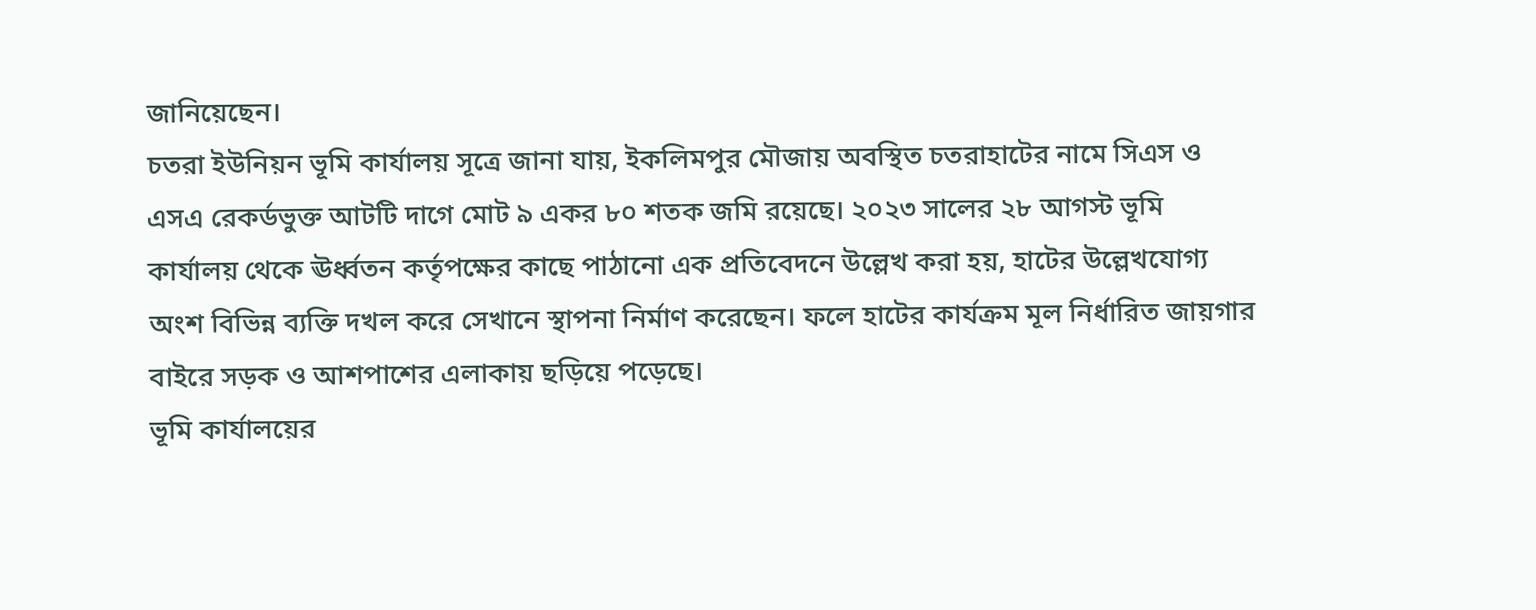জানিয়েছেন।
চতরা ইউনিয়ন ভূমি কার্যালয় সূত্রে জানা যায়, ইকলিমপুর মৌজায় অবস্থিত চতরাহাটের নামে সিএস ও এসএ রেকর্ডভুক্ত আটটি দাগে মোট ৯ একর ৮০ শতক জমি রয়েছে। ২০২৩ সালের ২৮ আগস্ট ভূমি কার্যালয় থেকে ঊর্ধ্বতন কর্তৃপক্ষের কাছে পাঠানো এক প্রতিবেদনে উল্লেখ করা হয়, হাটের উল্লেখযোগ্য অংশ বিভিন্ন ব্যক্তি দখল করে সেখানে স্থাপনা নির্মাণ করেছেন। ফলে হাটের কার্যক্রম মূল নির্ধারিত জায়গার বাইরে সড়ক ও আশপাশের এলাকায় ছড়িয়ে পড়েছে।
ভূমি কার্যালয়ের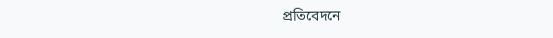প্রতিবেদনে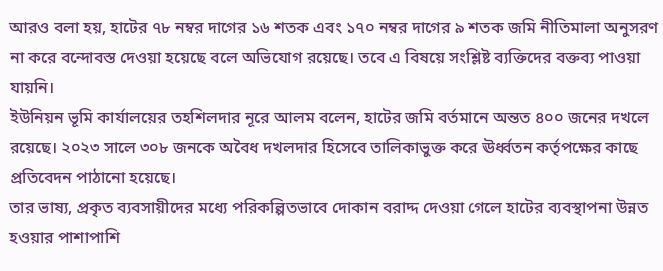আরও বলা হয়, হাটের ৭৮ নম্বর দাগের ১৬ শতক এবং ১৭০ নম্বর দাগের ৯ শতক জমি নীতিমালা অনুসরণ না করে বন্দোবস্ত দেওয়া হয়েছে বলে অভিযোগ রয়েছে। তবে এ বিষয়ে সংশ্লিষ্ট ব্যক্তিদের বক্তব্য পাওয়া যায়নি।
ইউনিয়ন ভূমি কার্যালয়ের তহশিলদার নূরে আলম বলেন, হাটের জমি বর্তমানে অন্তত ৪০০ জনের দখলে রয়েছে। ২০২৩ সালে ৩০৮ জনকে অবৈধ দখলদার হিসেবে তালিকাভুক্ত করে ঊর্ধ্বতন কর্তৃপক্ষের কাছে প্রতিবেদন পাঠানো হয়েছে।
তার ভাষ্য, প্রকৃত ব্যবসায়ীদের মধ্যে পরিকল্পিতভাবে দোকান বরাদ্দ দেওয়া গেলে হাটের ব্যবস্থাপনা উন্নত হওয়ার পাশাপাশি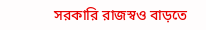সরকারি রাজস্বও বাড়তে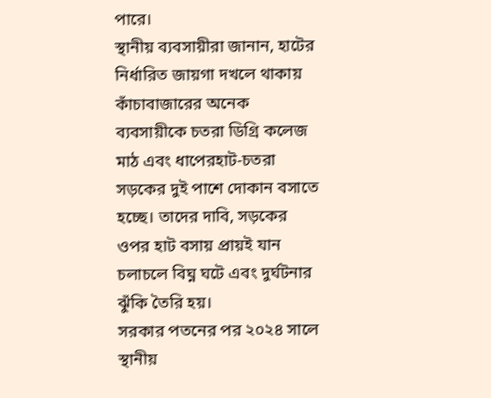পারে।
স্থানীয় ব্যবসায়ীরা জানান, হাটের নির্ধারিত জায়গা দখলে থাকায় কাঁচাবাজারের অনেক ব্যবসায়ীকে চতরা ডিগ্রি কলেজ মাঠ এবং ধাপেরহাট-চতরা সড়কের দুই পাশে দোকান বসাতে হচ্ছে। তাদের দাবি, সড়কের ওপর হাট বসায় প্রায়ই যান চলাচলে বিঘ্ন ঘটে এবং দুর্ঘটনার ঝুঁকি তৈরি হয়।
সরকার পতনের পর ২০২৪ সালে স্থানীয়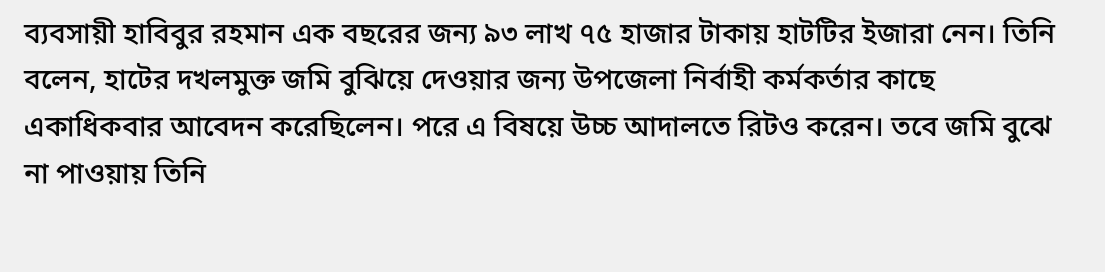ব্যবসায়ী হাবিবুর রহমান এক বছরের জন্য ৯৩ লাখ ৭৫ হাজার টাকায় হাটটির ইজারা নেন। তিনি বলেন, হাটের দখলমুক্ত জমি বুঝিয়ে দেওয়ার জন্য উপজেলা নির্বাহী কর্মকর্তার কাছে একাধিকবার আবেদন করেছিলেন। পরে এ বিষয়ে উচ্চ আদালতে রিটও করেন। তবে জমি বুঝে না পাওয়ায় তিনি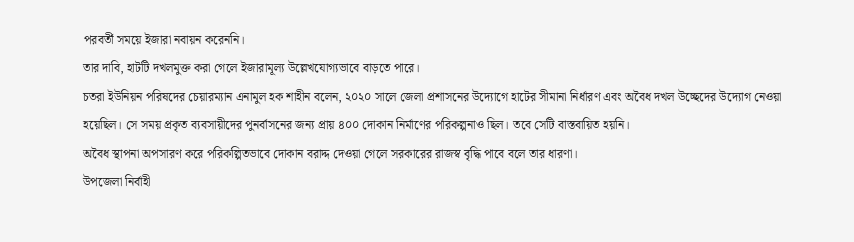পরবর্তী সময়ে ইজারা নবায়ন করেননি।
তার দাবি, হাটটি দখলমুক্ত করা গেলে ইজারামূল্য উল্লেখযোগ্যভাবে বাড়তে পারে।
চতরা ইউনিয়ন পরিষদের চেয়ারম্যান এনামুল হক শাহীন বলেন, ২০২০ সালে জেলা প্রশাসনের উদ্যোগে হাটের সীমানা নির্ধারণ এবং অবৈধ দখল উচ্ছেদের উদ্যোগ নেওয়া হয়েছিল। সে সময় প্রকৃত ব্যবসায়ীদের পুনর্বাসনের জন্য প্রায় ৪০০ দোকান নির্মাণের পরিকল্পনাও ছিল। তবে সেটি বাস্তবায়িত হয়নি।
অবৈধ স্থাপনা অপসারণ করে পরিকল্পিতভাবে দোকান বরাদ্দ দেওয়া গেলে সরকারের রাজস্ব বৃদ্ধি পাবে বলে তার ধারণা।
উপজেলা নির্বাহী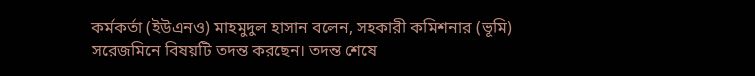কর্মকর্তা (ইউএনও) মাহমুদুল হাসান বলেন, সহকারী কমিশনার (ভূমি) সরেজমিনে বিষয়টি তদন্ত করছেন। তদন্ত শেষে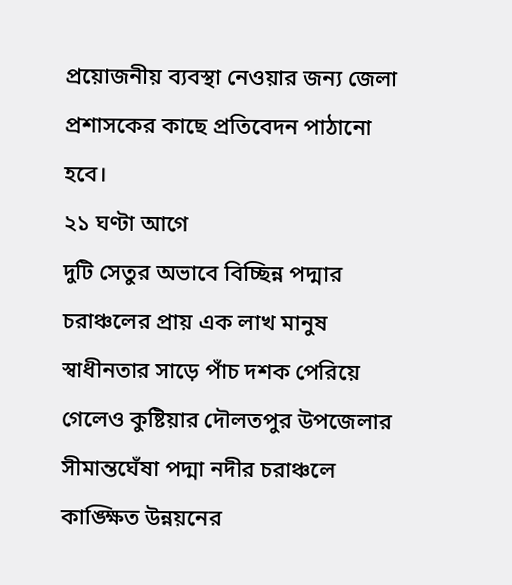প্রয়োজনীয় ব্যবস্থা নেওয়ার জন্য জেলা প্রশাসকের কাছে প্রতিবেদন পাঠানো হবে।
২১ ঘণ্টা আগে
দুটি সেতুর অভাবে বিচ্ছিন্ন পদ্মার চরাঞ্চলের প্রায় এক লাখ মানুষ
স্বাধীনতার সাড়ে পাঁচ দশক পেরিয়ে গেলেও কুষ্টিয়ার দৌলতপুর উপজেলার সীমান্তঘেঁষা পদ্মা নদীর চরাঞ্চলে কাঙ্ক্ষিত উন্নয়নের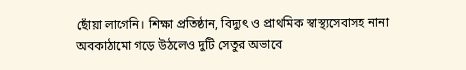ছোঁয়া লাগেনি। শিক্ষা প্রতিষ্ঠান, বিদ্যুৎ ও প্রাথমিক স্বাস্থ্যসেবাসহ নানা অবকাঠামো গড়ে উঠলেও দুটি সেতুর অভাবে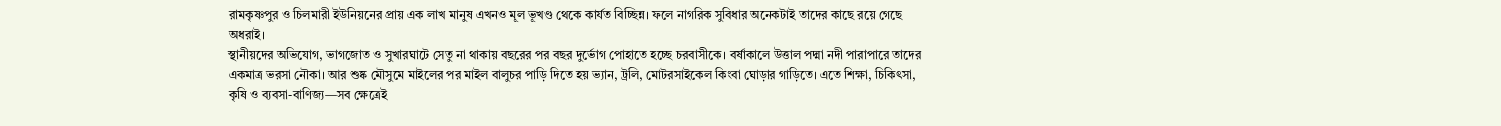রামকৃষ্ণপুর ও চিলমারী ইউনিয়নের প্রায় এক লাখ মানুষ এখনও মূল ভূখণ্ড থেকে কার্যত বিচ্ছিন্ন। ফলে নাগরিক সুবিধার অনেকটাই তাদের কাছে রয়ে গেছে অধরাই।
স্থানীয়দের অভিযোগ, ভাগজোত ও সুখারঘাটে সেতু না থাকায় বছরের পর বছর দুর্ভোগ পোহাতে হচ্ছে চরবাসীকে। বর্ষাকালে উত্তাল পদ্মা নদী পারাপারে তাদের একমাত্র ভরসা নৌকা। আর শুষ্ক মৌসুমে মাইলের পর মাইল বালুচর পাড়ি দিতে হয় ভ্যান, ট্রলি, মোটরসাইকেল কিংবা ঘোড়ার গাড়িতে। এতে শিক্ষা, চিকিৎসা, কৃষি ও ব্যবসা-বাণিজ্য—সব ক্ষেত্রেই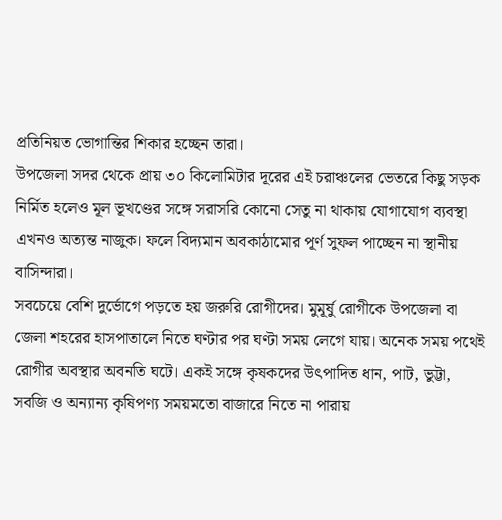প্রতিনিয়ত ভোগান্তির শিকার হচ্ছেন তারা।
উপজেলা সদর থেকে প্রায় ৩০ কিলোমিটার দূরের এই চরাঞ্চলের ভেতরে কিছু সড়ক নির্মিত হলেও মূল ভূখণ্ডের সঙ্গে সরাসরি কোনো সেতু না থাকায় যোগাযোগ ব্যবস্থা এখনও অত্যন্ত নাজুক। ফলে বিদ্যমান অবকাঠামোর পূর্ণ সুফল পাচ্ছেন না স্থানীয় বাসিন্দারা।
সবচেয়ে বেশি দুর্ভোগে পড়তে হয় জরুরি রোগীদের। মুমূর্ষু রোগীকে উপজেলা বা জেলা শহরের হাসপাতালে নিতে ঘণ্টার পর ঘণ্টা সময় লেগে যায়। অনেক সময় পথেই রোগীর অবস্থার অবনতি ঘটে। একই সঙ্গে কৃষকদের উৎপাদিত ধান, পাট, ভুট্টা, সবজি ও অন্যান্য কৃষিপণ্য সময়মতো বাজারে নিতে না পারায়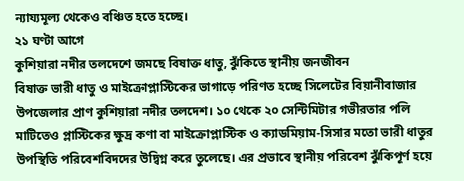ন্যায্যমূল্য থেকেও বঞ্চিত হতে হচ্ছে।
২১ ঘণ্টা আগে
কুশিয়ারা নদীর তলদেশে জমছে বিষাক্ত ধাতু, ঝুঁকিতে স্থানীয় জনজীবন
বিষাক্ত ভারী ধাতু ও মাইক্রোপ্লাস্টিকের ভাগাড়ে পরিণত হচ্ছে সিলেটের বিয়ানীবাজার উপজেলার প্রাণ কুশিয়ারা নদীর তলদেশ। ১০ থেকে ২০ সেন্টিমিটার গভীরতার পলি মাটিতেও প্লাস্টিকের ক্ষুদ্র কণা বা মাইক্রোপ্লাস্টিক ও ক্যাডমিয়াম-সিসার মতো ভারী ধাতুর উপস্থিতি পরিবেশবিদদের উদ্বিগ্ন করে তুলেছে। এর প্রভাবে স্থানীয় পরিবেশ ঝুঁকিপূর্ণ হয়ে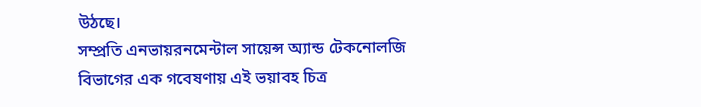উঠছে।
সম্প্রতি এনভায়রনমেন্টাল সায়েন্স অ্যান্ড টেকনোলজি বিভাগের এক গবেষণায় এই ভয়াবহ চিত্র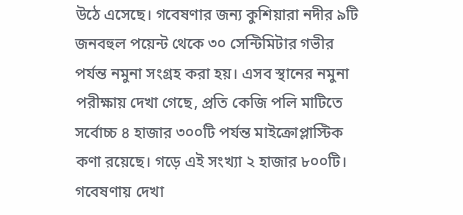উঠে এসেছে। গবেষণার জন্য কুশিয়ারা নদীর ৯টি জনবহুল পয়েন্ট থেকে ৩০ সেন্টিমিটার গভীর পর্যন্ত নমুনা সংগ্রহ করা হয়। এসব স্থানের নমুনা পরীক্ষায় দেখা গেছে, প্রতি কেজি পলি মাটিতে সর্বোচ্চ ৪ হাজার ৩০০টি পর্যন্ত মাইক্রোপ্লাস্টিক কণা রয়েছে। গড়ে এই সংখ্যা ২ হাজার ৮০০টি।
গবেষণায় দেখা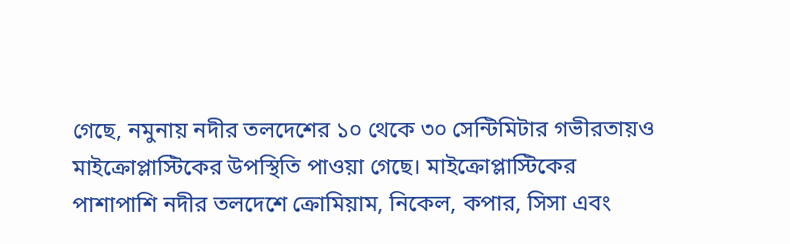গেছে, নমুনায় নদীর তলদেশের ১০ থেকে ৩০ সেন্টিমিটার গভীরতায়ও মাইক্রোপ্লাস্টিকের উপস্থিতি পাওয়া গেছে। মাইক্রোপ্লাস্টিকের পাশাপাশি নদীর তলদেশে ক্রোমিয়াম, নিকেল, কপার, সিসা এবং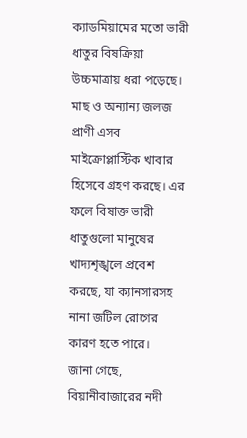ক্যাডমিয়ামের মতো ভারী ধাতুর বিষক্রিয়া উচ্চমাত্রায় ধরা পড়েছে। মাছ ও অন্যান্য জলজ প্রাণী এসব মাইক্রোপ্লাস্টিক খাবার হিসেবে গ্রহণ করছে। এর ফলে বিষাক্ত ভারী ধাতুগুলো মানুষের খাদ্যশৃঙ্খলে প্রবেশ করছে, যা ক্যানসারসহ নানা জটিল রোগের কারণ হতে পারে।
জানা গেছে, বিয়ানীবাজারের নদী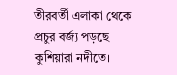তীরবর্তী এলাকা থেকে প্রচুর বর্জ্য পড়ছে কুশিয়ারা নদীতে।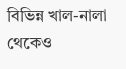বিভিন্ন খাল-নালা থেকেও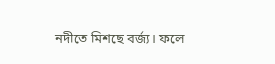নদীতে মিশছে বর্জ্য। ফলে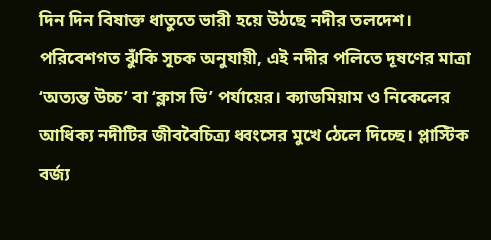দিন দিন বিষাক্ত ধাতুতে ভারী হয়ে উঠছে নদীর তলদেশ।
পরিবেশগত ঝুঁকি সূচক অনুযায়ী, এই নদীর পলিতে দূষণের মাত্রা ‘অত্যন্ত উচ্চ’ বা ‘ক্লাস ভি’ পর্যায়ের। ক্যাডমিয়াম ও নিকেলের আধিক্য নদীটির জীববৈচিত্র্য ধ্বংসের মুখে ঠেলে দিচ্ছে। প্লাস্টিক বর্জ্য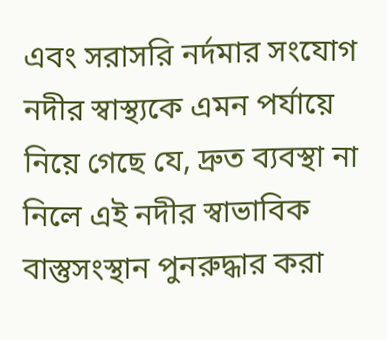এবং সরাসরি নর্দমার সংযোগ নদীর স্বাস্থ্যকে এমন পর্যায়ে নিয়ে গেছে যে, দ্রুত ব্যবস্থা না নিলে এই নদীর স্বাভাবিক বাস্তুসংস্থান পুনরুদ্ধার করা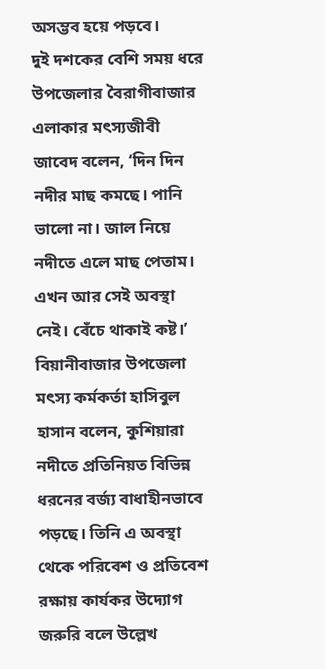অসম্ভব হয়ে পড়বে।
দুই দশকের বেশি সময় ধরে উপজেলার বৈরাগীবাজার এলাকার মৎস্যজীবী জাবেদ বলেন, ‘দিন দিন নদীর মাছ কমছে। পানি ভালো না। জাল নিয়ে নদীতে এলে মাছ পেতাম। এখন আর সেই অবস্থা নেই। বেঁচে থাকাই কষ্ট।’
বিয়ানীবাজার উপজেলা মৎস্য কর্মকর্তা হাসিবুল হাসান বলেন, কুশিয়ারা নদীতে প্রতিনিয়ত বিভিন্ন ধরনের বর্জ্য বাধাহীনভাবে পড়ছে। তিনি এ অবস্থা থেকে পরিবেশ ও প্রতিবেশ রক্ষায় কার্যকর উদ্যোগ জরুরি বলে উল্লেখ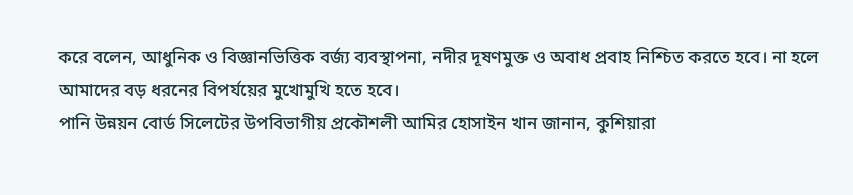করে বলেন, আধুনিক ও বিজ্ঞানভিত্তিক বর্জ্য ব্যবস্থাপনা, নদীর দূষণমুক্ত ও অবাধ প্রবাহ নিশ্চিত করতে হবে। না হলে আমাদের বড় ধরনের বিপর্যয়ের মুখোমুখি হতে হবে।
পানি উন্নয়ন বোর্ড সিলেটের উপবিভাগীয় প্রকৌশলী আমির হোসাইন খান জানান, কুশিয়ারা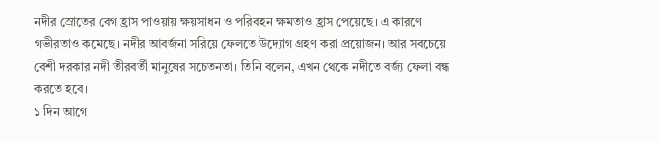নদীর স্রোতের বেগ হ্রাস পাওয়ায় ক্ষয়সাধন ও পরিবহন ক্ষমতাও হ্রাস পেয়েছে। এ কারণে গভীরতাও কমেছে। নদীর আবর্জনা সরিয়ে ফেলতে উদ্যোগ গ্রহণ করা প্রয়োজন। আর সবচেয়ে বেশী দরকার নদী তীরবর্তী মানুষের সচেতনতা। তিনি বলেন, এখন থেকে নদীতে বর্জ্য ফেলা বন্ধ করতে হবে।
১ দিন আগে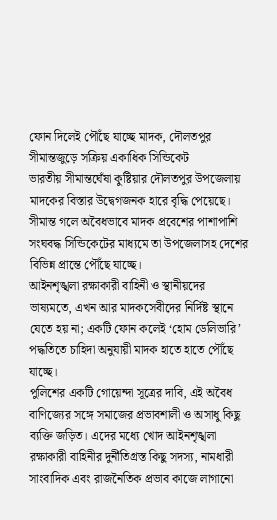ফোন দিলেই পৌঁছে যাচ্ছে মাদক, দৌলতপুর সীমান্তজুড়ে সক্রিয় একাধিক সিন্ডিকেট
ভারতীয় সীমান্তঘেঁষা কুষ্টিয়ার দৌলতপুর উপজেলায় মাদকের বিস্তার উদ্বেগজনক হারে বৃদ্ধি পেয়েছে। সীমান্ত গলে অবৈধভাবে মাদক প্রবেশের পাশাপাশি সংঘবদ্ধ সিন্ডিকেটের মাধ্যমে তা উপজেলাসহ দেশের বিভিন্ন প্রান্তে পৌঁছে যাচ্ছে।
আইনশৃঙ্খলা রক্ষাকারী বাহিনী ও স্থানীয়দের ভাষ্যমতে, এখন আর মাদকসেবীদের নির্দিষ্ট স্থানে যেতে হয় না; একটি ফোন কলেই ‘হোম ডেলিভারি’ পদ্ধতিতে চাহিদা অনুযায়ী মাদক হাতে হাতে পৌঁছে যাচ্ছে।
পুলিশের একটি গোয়েন্দা সূত্রের দাবি, এই অবৈধ বাণিজ্যের সঙ্গে সমাজের প্রভাবশালী ও অসাধু কিছু ব্যক্তি জড়িত। এদের মধ্যে খোদ আইনশৃঙ্খলা রক্ষাকারী বাহিনীর দুর্নীতিগ্রস্ত কিছু সদস্য, নামধারী সাংবাদিক এবং রাজনৈতিক প্রভাব কাজে লাগানো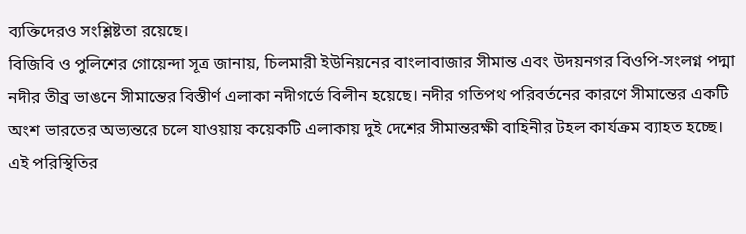ব্যক্তিদেরও সংশ্লিষ্টতা রয়েছে।
বিজিবি ও পুলিশের গোয়েন্দা সূত্র জানায়, চিলমারী ইউনিয়নের বাংলাবাজার সীমান্ত এবং উদয়নগর বিওপি-সংলগ্ন পদ্মা নদীর তীব্র ভাঙনে সীমান্তের বিস্তীর্ণ এলাকা নদীগর্ভে বিলীন হয়েছে। নদীর গতিপথ পরিবর্তনের কারণে সীমান্তের একটি অংশ ভারতের অভ্যন্তরে চলে যাওয়ায় কয়েকটি এলাকায় দুই দেশের সীমান্তরক্ষী বাহিনীর টহল কার্যক্রম ব্যাহত হচ্ছে। এই পরিস্থিতির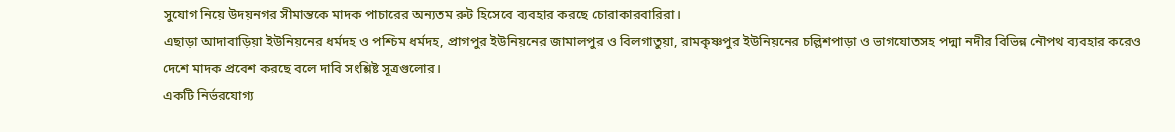সুযোগ নিয়ে উদয়নগর সীমান্তকে মাদক পাচারের অন্যতম রুট হিসেবে ব্যবহার করছে চোরাকারবারিরা।
এছাড়া আদাবাড়িয়া ইউনিয়নের ধর্মদহ ও পশ্চিম ধর্মদহ, প্রাগপুর ইউনিয়নের জামালপুর ও বিলগাতুয়া, রামকৃষ্ণপুর ইউনিয়নের চল্লিশপাড়া ও ভাগযোতসহ পদ্মা নদীর বিভিন্ন নৌপথ ব্যবহার করেও দেশে মাদক প্রবেশ করছে বলে দাবি সংশ্লিষ্ট সূত্রগুলোর।
একটি নির্ভরযোগ্য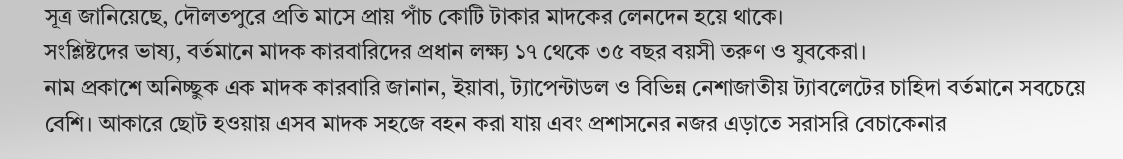সূত্র জানিয়েছে, দৌলতপুরে প্রতি মাসে প্রায় পাঁচ কোটি টাকার মাদকের লেনদেন হয়ে থাকে।
সংশ্লিষ্টদের ভাষ্য, বর্তমানে মাদক কারবারিদের প্রধান লক্ষ্য ১৭ থেকে ৩৫ বছর বয়সী তরুণ ও যুবকেরা।
নাম প্রকাশে অনিচ্ছুক এক মাদক কারবারি জানান, ইয়াবা, ট্যাপেন্টাডল ও বিভিন্ন নেশাজাতীয় ট্যাবলেটের চাহিদা বর্তমানে সবচেয়ে বেশি। আকারে ছোট হওয়ায় এসব মাদক সহজে বহন করা যায় এবং প্রশাসনের নজর এড়াতে সরাসরি বেচাকেনার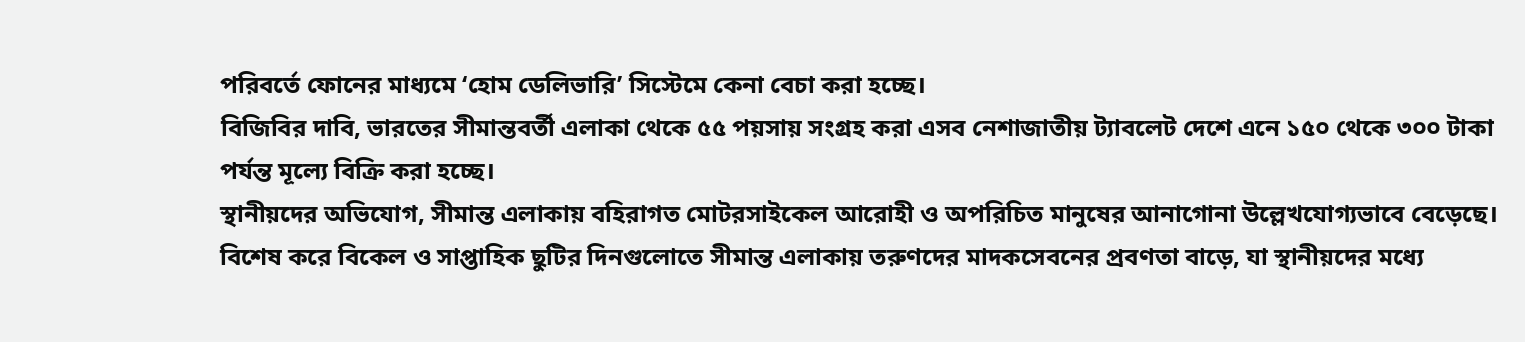পরিবর্তে ফোনের মাধ্যমে ‘হোম ডেলিভারি’ সিস্টেমে কেনা বেচা করা হচ্ছে।
বিজিবির দাবি, ভারতের সীমান্তবর্তী এলাকা থেকে ৫৫ পয়সায় সংগ্রহ করা এসব নেশাজাতীয় ট্যাবলেট দেশে এনে ১৫০ থেকে ৩০০ টাকা পর্যন্ত মূল্যে বিক্রি করা হচ্ছে।
স্থানীয়দের অভিযোগ, সীমান্ত এলাকায় বহিরাগত মোটরসাইকেল আরোহী ও অপরিচিত মানুষের আনাগোনা উল্লেখযোগ্যভাবে বেড়েছে। বিশেষ করে বিকেল ও সাপ্তাহিক ছুটির দিনগুলোতে সীমান্ত এলাকায় তরুণদের মাদকসেবনের প্রবণতা বাড়ে, যা স্থানীয়দের মধ্যে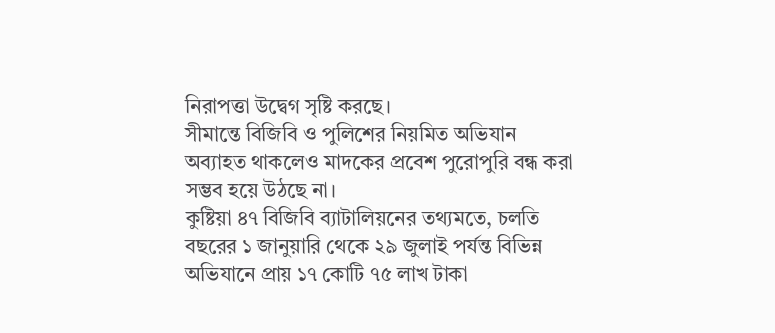নিরাপত্তা উদ্বেগ সৃষ্টি করছে।
সীমান্তে বিজিবি ও পুলিশের নিয়মিত অভিযান অব্যাহত থাকলেও মাদকের প্রবেশ পুরোপুরি বন্ধ করা সম্ভব হয়ে উঠছে না।
কুষ্টিয়া ৪৭ বিজিবি ব্যাটালিয়নের তথ্যমতে, চলতি বছরের ১ জানুয়ারি থেকে ২৯ জুলাই পর্যন্ত বিভিন্ন অভিযানে প্রায় ১৭ কোটি ৭৫ লাখ টাকা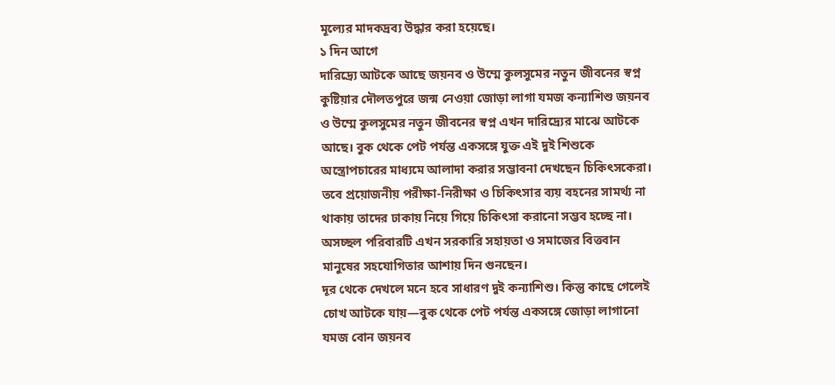মূল্যের মাদকদ্রব্য উদ্ধার করা হয়েছে।
১ দিন আগে
দারিদ্র্যে আটকে আছে জয়নব ও উম্মে কুলসুমের নতুন জীবনের স্বপ্ন
কুষ্টিয়ার দৌলতপুরে জন্ম নেওয়া জোড়া লাগা যমজ কন্যাশিশু জয়নব ও উম্মে কুলসুমের নতুন জীবনের স্বপ্ন এখন দারিদ্র্যের মাঝে আটকে আছে। বুক থেকে পেট পর্যন্ত একসঙ্গে যুক্ত এই দুই শিশুকে অস্ত্রোপচারের মাধ্যমে আলাদা করার সম্ভাবনা দেখছেন চিকিৎসকেরা। তবে প্রয়োজনীয় পরীক্ষা-নিরীক্ষা ও চিকিৎসার ব্যয় বহনের সামর্থ্য না থাকায় তাদের ঢাকায় নিয়ে গিয়ে চিকিৎসা করানো সম্ভব হচ্ছে না। অসচ্ছল পরিবারটি এখন সরকারি সহায়তা ও সমাজের বিত্তবান মানুষের সহযোগিতার আশায় দিন গুনছেন।
দূর থেকে দেখলে মনে হবে সাধারণ দুই কন্যাশিশু। কিন্তু কাছে গেলেই চোখ আটকে যায়—বুক থেকে পেট পর্যন্ত একসঙ্গে জোড়া লাগানো যমজ বোন জয়নব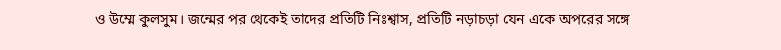ও উম্মে কুলসুম। জন্মের পর থেকেই তাদের প্রতিটি নিঃশ্বাস, প্রতিটি নড়াচড়া যেন একে অপরের সঙ্গে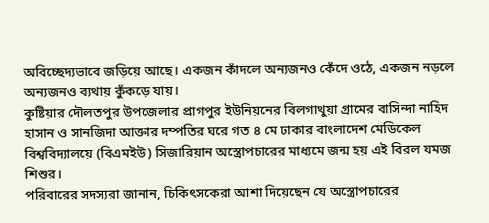অবিচ্ছেদ্যভাবে জড়িয়ে আছে। একজন কাঁদলে অন্যজনও কেঁদে ওঠে, একজন নড়লে অন্যজনও ব্যথায় কুঁকড়ে যায়।
কুষ্টিয়ার দৌলতপুর উপজেলার প্রাগপুর ইউনিয়নের বিলগাথুয়া গ্রামের বাসিন্দা নাহিদ হাসান ও সানজিদা আক্তার দম্পতির ঘরে গত ৪ মে ঢাকার বাংলাদেশ মেডিকেল বিশ্ববিদ্যালয়ে (বিএমইউ) সিজারিয়ান অস্ত্রোপচারের মাধ্যমে জন্ম হয় এই বিরল যমজ শিশুর।
পরিবারের সদস্যরা জানান, চিকিৎসকেরা আশা দিয়েছেন যে অস্ত্রোপচারের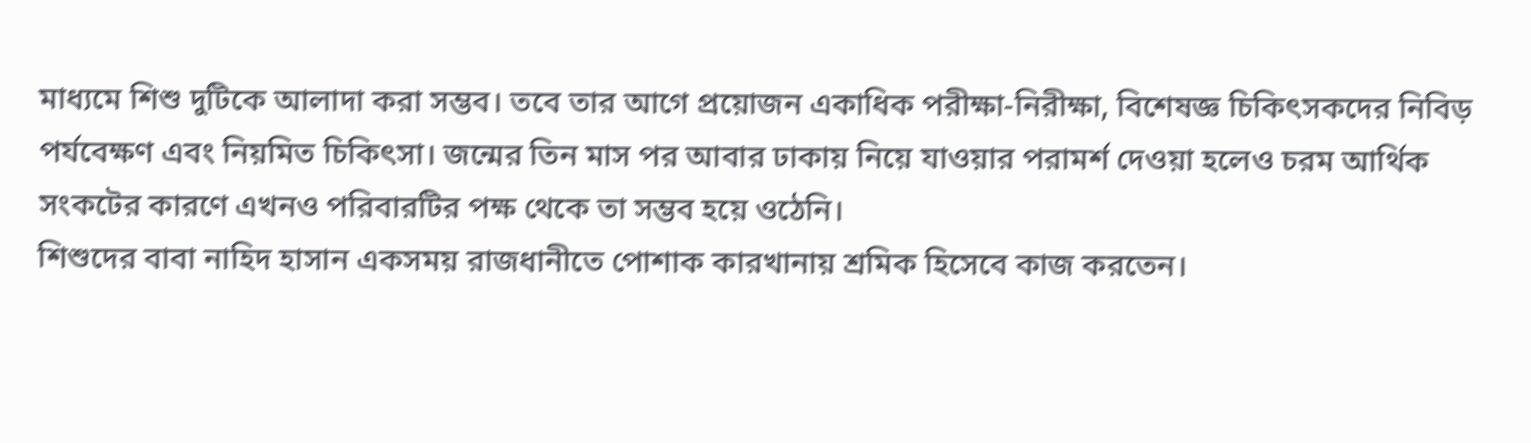মাধ্যমে শিশু দুটিকে আলাদা করা সম্ভব। তবে তার আগে প্রয়োজন একাধিক পরীক্ষা-নিরীক্ষা, বিশেষজ্ঞ চিকিৎসকদের নিবিড় পর্যবেক্ষণ এবং নিয়মিত চিকিৎসা। জন্মের তিন মাস পর আবার ঢাকায় নিয়ে যাওয়ার পরামর্শ দেওয়া হলেও চরম আর্থিক সংকটের কারণে এখনও পরিবারটির পক্ষ থেকে তা সম্ভব হয়ে ওঠেনি।
শিশুদের বাবা নাহিদ হাসান একসময় রাজধানীতে পোশাক কারখানায় শ্রমিক হিসেবে কাজ করতেন।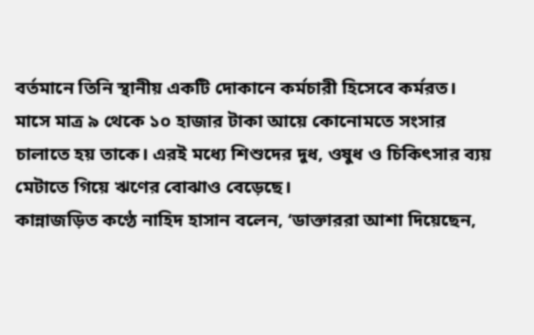বর্তমানে তিনি স্থানীয় একটি দোকানে কর্মচারী হিসেবে কর্মরত। মাসে মাত্র ৯ থেকে ১০ হাজার টাকা আয়ে কোনোমতে সংসার চালাতে হয় তাকে। এরই মধ্যে শিশুদের দুধ, ওষুধ ও চিকিৎসার ব্যয় মেটাতে গিয়ে ঋণের বোঝাও বেড়েছে।
কান্নাজড়িত কণ্ঠে নাহিদ হাসান বলেন, ‘ডাক্তাররা আশা দিয়েছেন,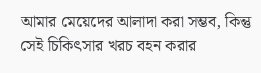আমার মেয়েদের আলাদা করা সম্ভব, কিন্তু সেই চিকিৎসার খরচ বহন করার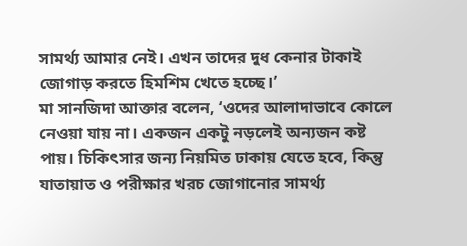সামর্থ্য আমার নেই। এখন তাদের দুধ কেনার টাকাই জোগাড় করতে হিমশিম খেতে হচ্ছে।’
মা সানজিদা আক্তার বলেন, ‘ওদের আলাদাভাবে কোলে নেওয়া যায় না। একজন একটু নড়লেই অন্যজন কষ্ট পায়। চিকিৎসার জন্য নিয়মিত ঢাকায় যেতে হবে, কিন্তু যাতায়াত ও পরীক্ষার খরচ জোগানোর সামর্থ্য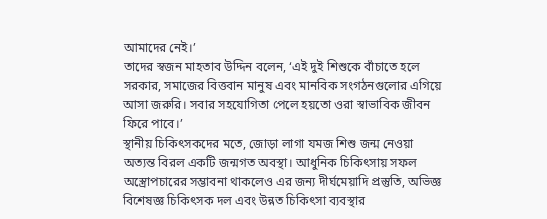আমাদের নেই।’
তাদের স্বজন মাহতাব উদ্দিন বলেন, ‘এই দুই শিশুকে বাঁচাতে হলে সরকার, সমাজের বিত্তবান মানুষ এবং মানবিক সংগঠনগুলোর এগিয়ে আসা জরুরি। সবার সহযোগিতা পেলে হয়তো ওরা স্বাভাবিক জীবন ফিরে পাবে।’
স্থানীয় চিকিৎসকদের মতে, জোড়া লাগা যমজ শিশু জন্ম নেওয়া অত্যন্ত বিরল একটি জন্মগত অবস্থা। আধুনিক চিকিৎসায় সফল অস্ত্রোপচারের সম্ভাবনা থাকলেও এর জন্য দীর্ঘমেয়াদি প্রস্তুতি, অভিজ্ঞ বিশেষজ্ঞ চিকিৎসক দল এবং উন্নত চিকিৎসা ব্যবস্থার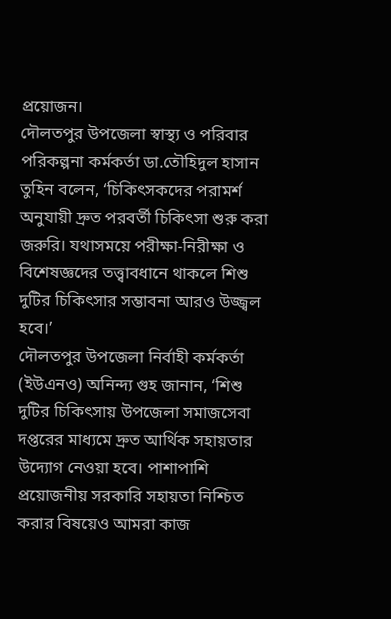প্রয়োজন।
দৌলতপুর উপজেলা স্বাস্থ্য ও পরিবার পরিকল্পনা কর্মকর্তা ডা.তৌহিদুল হাসান তুহিন বলেন, ‘চিকিৎসকদের পরামর্শ অনুযায়ী দ্রুত পরবর্তী চিকিৎসা শুরু করা জরুরি। যথাসময়ে পরীক্ষা-নিরীক্ষা ও বিশেষজ্ঞদের তত্ত্বাবধানে থাকলে শিশু দুটির চিকিৎসার সম্ভাবনা আরও উজ্জ্বল হবে।’
দৌলতপুর উপজেলা নির্বাহী কর্মকর্তা (ইউএনও) অনিন্দ্য গুহ জানান, ‘শিশু দুটির চিকিৎসায় উপজেলা সমাজসেবা দপ্তরের মাধ্যমে দ্রুত আর্থিক সহায়তার উদ্যোগ নেওয়া হবে। পাশাপাশি প্রয়োজনীয় সরকারি সহায়তা নিশ্চিত করার বিষয়েও আমরা কাজ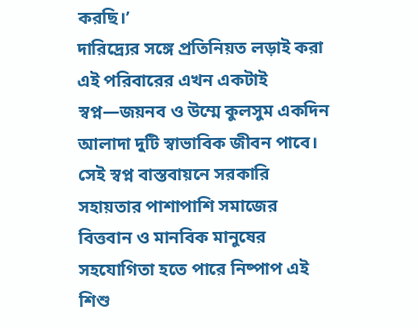করছি।’
দারিদ্র্যের সঙ্গে প্রতিনিয়ত লড়াই করা এই পরিবারের এখন একটাই স্বপ্ন—জয়নব ও উম্মে কুলসুম একদিন আলাদা দুটি স্বাভাবিক জীবন পাবে। সেই স্বপ্ন বাস্তবায়নে সরকারি সহায়তার পাশাপাশি সমাজের বিত্তবান ও মানবিক মানুষের সহযোগিতা হতে পারে নিষ্পাপ এই শিশু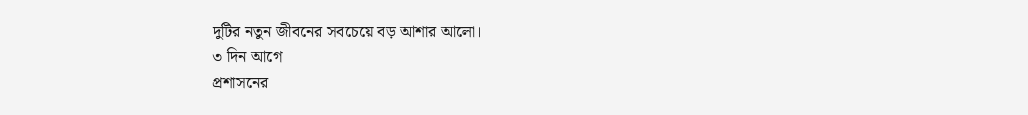দুটির নতুন জীবনের সবচেয়ে বড় আশার আলো।
৩ দিন আগে
প্রশাসনের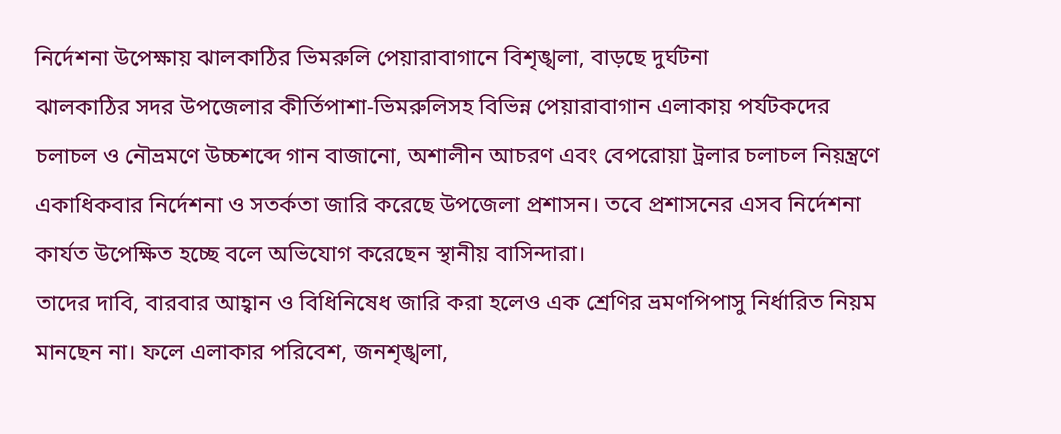নির্দেশনা উপেক্ষায় ঝালকাঠির ভিমরুলি পেয়ারাবাগানে বিশৃঙ্খলা, বাড়ছে দুর্ঘটনা
ঝালকাঠির সদর উপজেলার কীর্তিপাশা-ভিমরুলিসহ বিভিন্ন পেয়ারাবাগান এলাকায় পর্যটকদের চলাচল ও নৌভ্রমণে উচ্চশব্দে গান বাজানো, অশালীন আচরণ এবং বেপরোয়া ট্রলার চলাচল নিয়ন্ত্রণে একাধিকবার নির্দেশনা ও সতর্কতা জারি করেছে উপজেলা প্রশাসন। তবে প্রশাসনের এসব নির্দেশনা কার্যত উপেক্ষিত হচ্ছে বলে অভিযোগ করেছেন স্থানীয় বাসিন্দারা।
তাদের দাবি, বারবার আহ্বান ও বিধিনিষেধ জারি করা হলেও এক শ্রেণির ভ্রমণপিপাসু নির্ধারিত নিয়ম মানছেন না। ফলে এলাকার পরিবেশ, জনশৃঙ্খলা,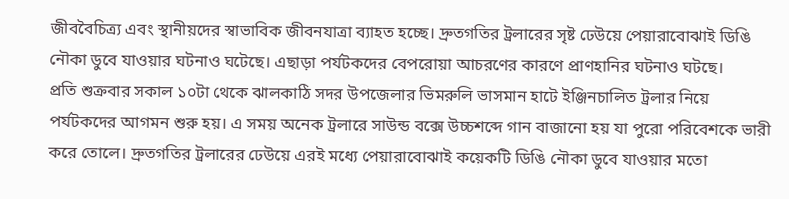জীববৈচিত্র্য এবং স্থানীয়দের স্বাভাবিক জীবনযাত্রা ব্যাহত হচ্ছে। দ্রুতগতির ট্রলারের সৃষ্ট ঢেউয়ে পেয়ারাবোঝাই ডিঙি নৌকা ডুবে যাওয়ার ঘটনাও ঘটেছে। এছাড়া পর্যটকদের বেপরোয়া আচরণের কারণে প্রাণহানির ঘটনাও ঘটছে।
প্রতি শুক্রবার সকাল ১০টা থেকে ঝালকাঠি সদর উপজেলার ভিমরুলি ভাসমান হাটে ইঞ্জিনচালিত ট্রলার নিয়ে পর্যটকদের আগমন শুরু হয়। এ সময় অনেক ট্রলারে সাউন্ড বক্সে উচ্চশব্দে গান বাজানো হয় যা পুরো পরিবেশকে ভারী করে তোলে। দ্রুতগতির ট্রলারের ঢেউয়ে এরই মধ্যে পেয়ারাবোঝাই কয়েকটি ডিঙি নৌকা ডুবে যাওয়ার মতো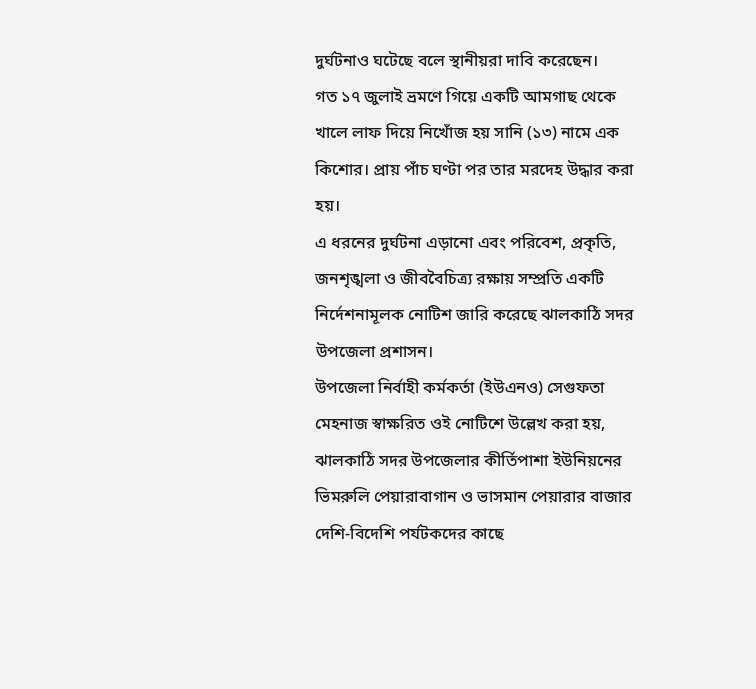দুর্ঘটনাও ঘটেছে বলে স্থানীয়রা দাবি করেছেন।
গত ১৭ জুলাই ভ্রমণে গিয়ে একটি আমগাছ থেকে খালে লাফ দিয়ে নিখোঁজ হয় সানি (১৩) নামে এক কিশোর। প্রায় পাঁচ ঘণ্টা পর তার মরদেহ উদ্ধার করা হয়।
এ ধরনের দুর্ঘটনা এড়ানো এবং পরিবেশ, প্রকৃতি, জনশৃঙ্খলা ও জীববৈচিত্র্য রক্ষায় সম্প্রতি একটি নির্দেশনামূলক নোটিশ জারি করেছে ঝালকাঠি সদর উপজেলা প্রশাসন।
উপজেলা নির্বাহী কর্মকর্তা (ইউএনও) সেগুফতা মেহনাজ স্বাক্ষরিত ওই নোটিশে উল্লেখ করা হয়, ঝালকাঠি সদর উপজেলার কীর্তিপাশা ইউনিয়নের ভিমরুলি পেয়ারাবাগান ও ভাসমান পেয়ারার বাজার দেশি-বিদেশি পর্যটকদের কাছে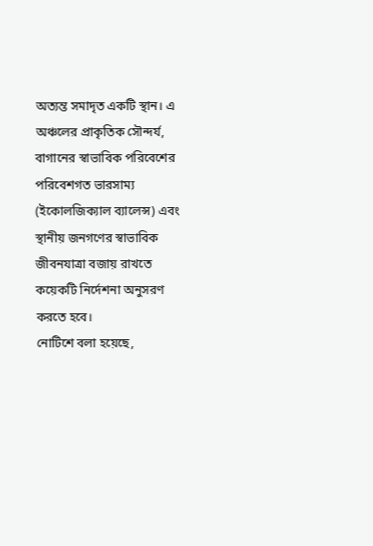অত্যন্ত সমাদৃত একটি স্থান। এ অঞ্চলের প্রাকৃতিক সৌন্দর্য, বাগানের স্বাভাবিক পরিবেশের পরিবেশগত ভারসাম্য (ইকোলজিক্যাল ব্যালেন্স) এবং স্থানীয় জনগণের স্বাভাবিক জীবনযাত্রা বজায় রাখতে কয়েকটি নির্দেশনা অনুসরণ করতে হবে।
নোটিশে বলা হয়েছে,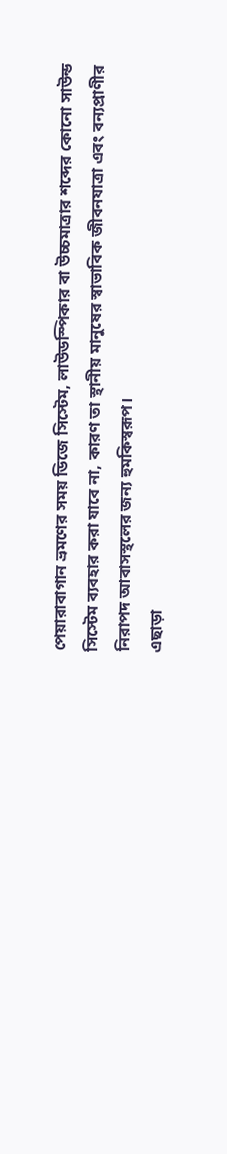পেয়ারাবাগান ভ্রমণের সময় ডিজে সিস্টেম, লাউডস্পিকার বা উচ্চমাত্রার শব্দের কোনো সাউন্ড সিস্টেম ব্যবহার করা যাবে না, কারণ তা স্থানীয় মানুষের স্বাভাবিক জীবনযাত্রা এবং বন্যপ্রাণীর নিরাপদ আবাসস্থলের জন্য হুমকিস্বরূপ।
এছাড়া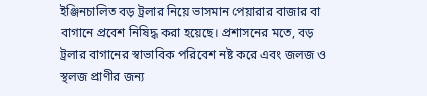ইঞ্জিনচালিত বড় ট্রলার নিয়ে ভাসমান পেয়ারার বাজার বা বাগানে প্রবেশ নিষিদ্ধ করা হয়েছে। প্রশাসনের মতে, বড় ট্রলার বাগানের স্বাভাবিক পরিবেশ নষ্ট করে এবং জলজ ও স্থলজ প্রাণীর জন্য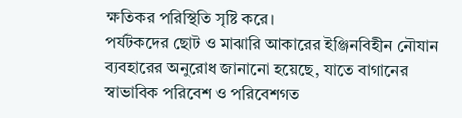ক্ষতিকর পরিস্থিতি সৃষ্টি করে।
পর্যটকদের ছোট ও মাঝারি আকারের ইঞ্জিনবিহীন নৌযান ব্যবহারের অনুরোধ জানানো হয়েছে, যাতে বাগানের স্বাভাবিক পরিবেশ ও পরিবেশগত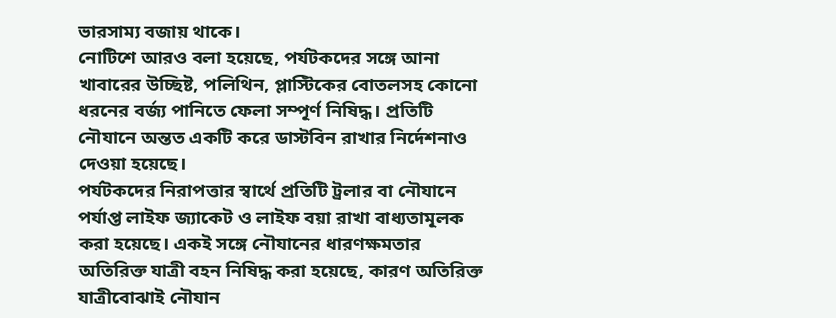ভারসাম্য বজায় থাকে।
নোটিশে আরও বলা হয়েছে, পর্যটকদের সঙ্গে আনা খাবারের উচ্ছিষ্ট, পলিথিন, প্লাস্টিকের বোতলসহ কোনো ধরনের বর্জ্য পানিতে ফেলা সম্পূর্ণ নিষিদ্ধ। প্রতিটি নৌযানে অন্তত একটি করে ডাস্টবিন রাখার নির্দেশনাও দেওয়া হয়েছে।
পর্যটকদের নিরাপত্তার স্বার্থে প্রতিটি ট্রলার বা নৌযানে পর্যাপ্ত লাইফ জ্যাকেট ও লাইফ বয়া রাখা বাধ্যতামূলক করা হয়েছে। একই সঙ্গে নৌযানের ধারণক্ষমতার অতিরিক্ত যাত্রী বহন নিষিদ্ধ করা হয়েছে, কারণ অতিরিক্ত যাত্রীবোঝাই নৌযান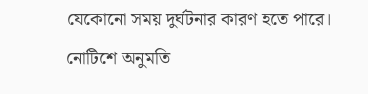যেকোনো সময় দুর্ঘটনার কারণ হতে পারে।
নোটিশে অনুমতি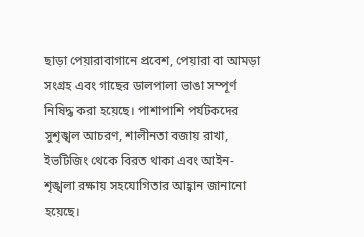ছাড়া পেয়ারাবাগানে প্রবেশ, পেয়ারা বা আমড়া সংগ্রহ এবং গাছের ডালপালা ভাঙা সম্পূর্ণ নিষিদ্ধ করা হয়েছে। পাশাপাশি পর্যটকদের সুশৃঙ্খল আচরণ, শালীনতা বজায় রাখা, ইভটিজিং থেকে বিরত থাকা এবং আইন-শৃঙ্খলা রক্ষায় সহযোগিতার আহ্বান জানানো হয়েছে।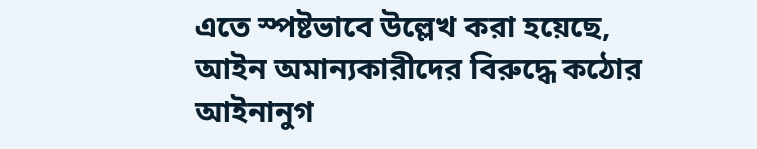এতে স্পষ্টভাবে উল্লেখ করা হয়েছে, আইন অমান্যকারীদের বিরুদ্ধে কঠোর আইনানুগ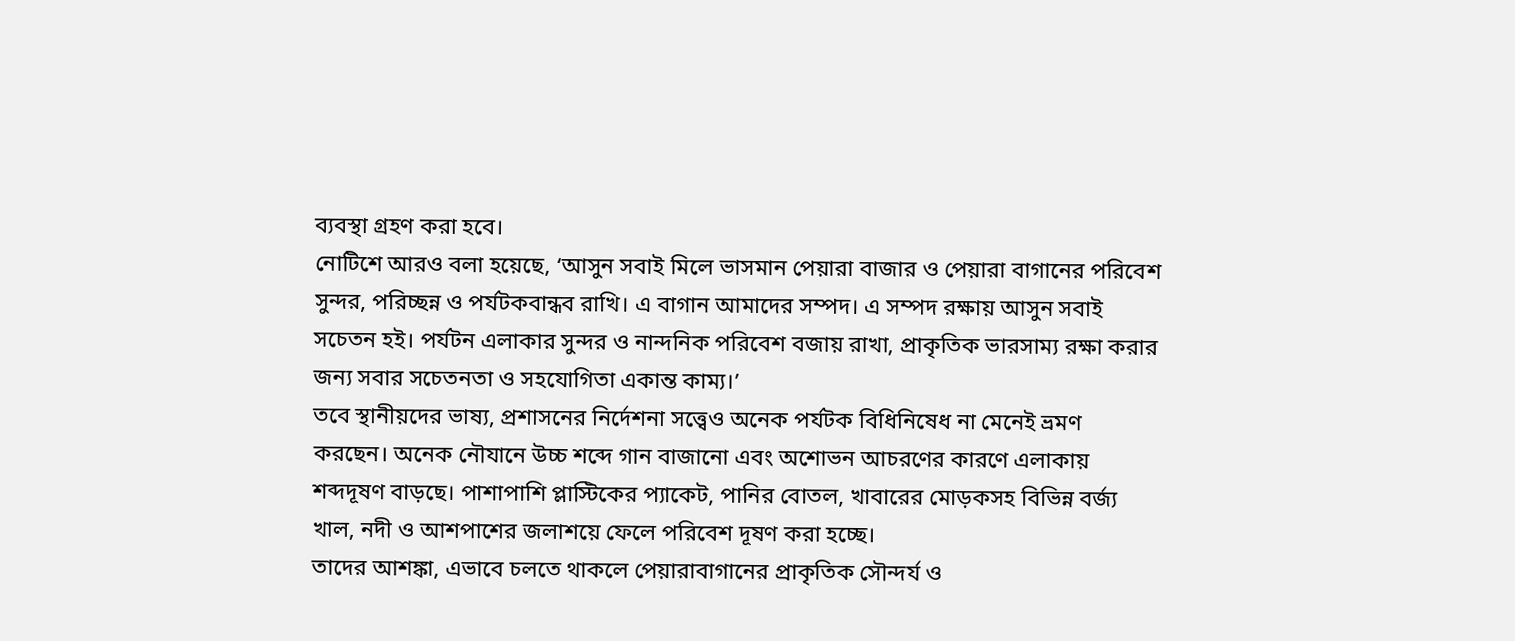ব্যবস্থা গ্রহণ করা হবে।
নোটিশে আরও বলা হয়েছে, ‘আসুন সবাই মিলে ভাসমান পেয়ারা বাজার ও পেয়ারা বাগানের পরিবেশ সুন্দর, পরিচ্ছন্ন ও পর্যটকবান্ধব রাখি। এ বাগান আমাদের সম্পদ। এ সম্পদ রক্ষায় আসুন সবাই সচেতন হই। পর্যটন এলাকার সুন্দর ও নান্দনিক পরিবেশ বজায় রাখা, প্রাকৃতিক ভারসাম্য রক্ষা করার জন্য সবার সচেতনতা ও সহযোগিতা একান্ত কাম্য।’
তবে স্থানীয়দের ভাষ্য, প্রশাসনের নির্দেশনা সত্ত্বেও অনেক পর্যটক বিধিনিষেধ না মেনেই ভ্রমণ করছেন। অনেক নৌযানে উচ্চ শব্দে গান বাজানো এবং অশোভন আচরণের কারণে এলাকায় শব্দদূষণ বাড়ছে। পাশাপাশি প্লাস্টিকের প্যাকেট, পানির বোতল, খাবারের মোড়কসহ বিভিন্ন বর্জ্য খাল, নদী ও আশপাশের জলাশয়ে ফেলে পরিবেশ দূষণ করা হচ্ছে।
তাদের আশঙ্কা, এভাবে চলতে থাকলে পেয়ারাবাগানের প্রাকৃতিক সৌন্দর্য ও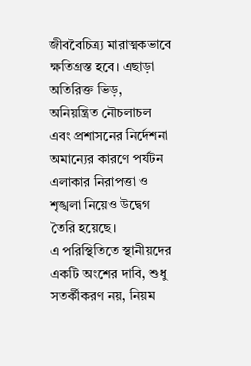জীববৈচিত্র্য মারাত্মকভাবে ক্ষতিগ্রস্ত হবে। এছাড়া অতিরিক্ত ভিড়, অনিয়ন্ত্রিত নৌচলাচল এবং প্রশাসনের নির্দেশনা অমান্যের কারণে পর্যটন এলাকার নিরাপত্তা ও শৃঙ্খলা নিয়েও উদ্বেগ তৈরি হয়েছে।
এ পরিস্থিতিতে স্থানীয়দের একটি অংশের দাবি, শুধু সতর্কীকরণ নয়, নিয়ম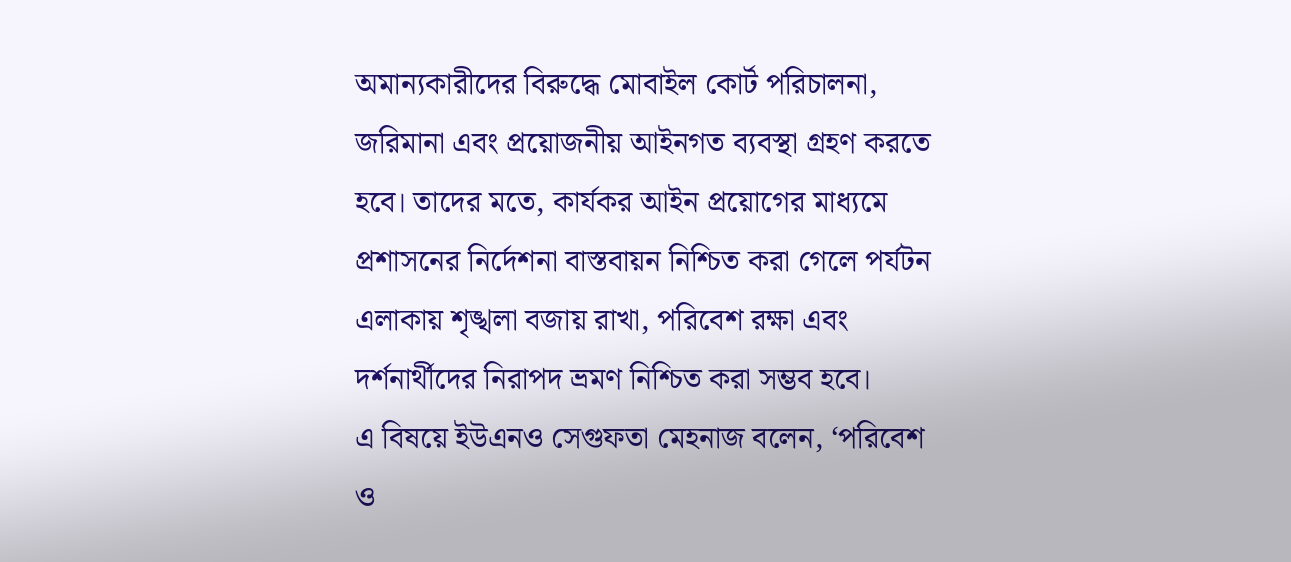অমান্যকারীদের বিরুদ্ধে মোবাইল কোর্ট পরিচালনা, জরিমানা এবং প্রয়োজনীয় আইনগত ব্যবস্থা গ্রহণ করতে হবে। তাদের মতে, কার্যকর আইন প্রয়োগের মাধ্যমে প্রশাসনের নির্দেশনা বাস্তবায়ন নিশ্চিত করা গেলে পর্যটন এলাকায় শৃঙ্খলা বজায় রাখা, পরিবেশ রক্ষা এবং দর্শনার্থীদের নিরাপদ ভ্রমণ নিশ্চিত করা সম্ভব হবে।
এ বিষয়ে ইউএনও সেগুফতা মেহনাজ বলেন, ‘পরিবেশ ও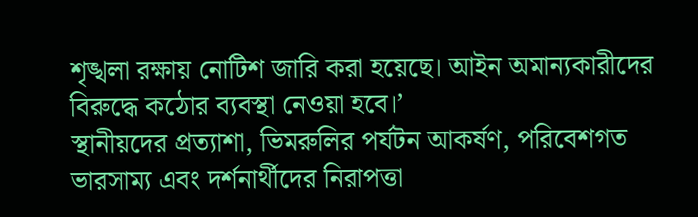শৃঙ্খলা রক্ষায় নোটিশ জারি করা হয়েছে। আইন অমান্যকারীদের বিরুদ্ধে কঠোর ব্যবস্থা নেওয়া হবে।’
স্থানীয়দের প্রত্যাশা, ভিমরুলির পর্যটন আকর্ষণ, পরিবেশগত ভারসাম্য এবং দর্শনার্থীদের নিরাপত্তা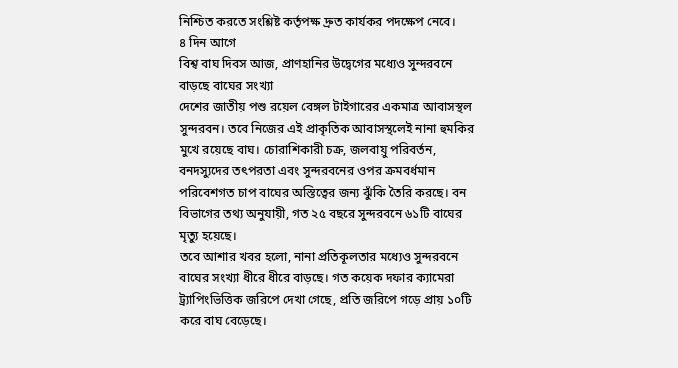নিশ্চিত করতে সংশ্লিষ্ট কর্তৃপক্ষ দ্রুত কার্যকর পদক্ষেপ নেবে।
৪ দিন আগে
বিশ্ব বাঘ দিবস আজ, প্রাণহানির উদ্বেগের মধ্যেও সুন্দরবনে বাড়ছে বাঘের সংখ্যা
দেশের জাতীয় পশু রয়েল বেঙ্গল টাইগারের একমাত্র আবাসস্থল সুন্দরবন। তবে নিজের এই প্রাকৃতিক আবাসস্থলেই নানা হুমকির মুখে রয়েছে বাঘ। চোরাশিকারী চক্র, জলবায়ু পরিবর্তন, বনদস্যুদের তৎপরতা এবং সুন্দরবনের ওপর ক্রমবর্ধমান পরিবেশগত চাপ বাঘের অস্তিত্বের জন্য ঝুঁকি তৈরি করছে। বন বিভাগের তথ্য অনুযায়ী, গত ২৫ বছরে সুন্দরবনে ৬১টি বাঘের মৃত্যু হয়েছে।
তবে আশার খবর হলো, নানা প্রতিকূলতার মধ্যেও সুন্দরবনে বাঘের সংখ্যা ধীরে ধীরে বাড়ছে। গত কয়েক দফার ক্যামেরা ট্র্যাপিংভিত্তিক জরিপে দেখা গেছে, প্রতি জরিপে গড়ে প্রায় ১০টি করে বাঘ বেড়েছে।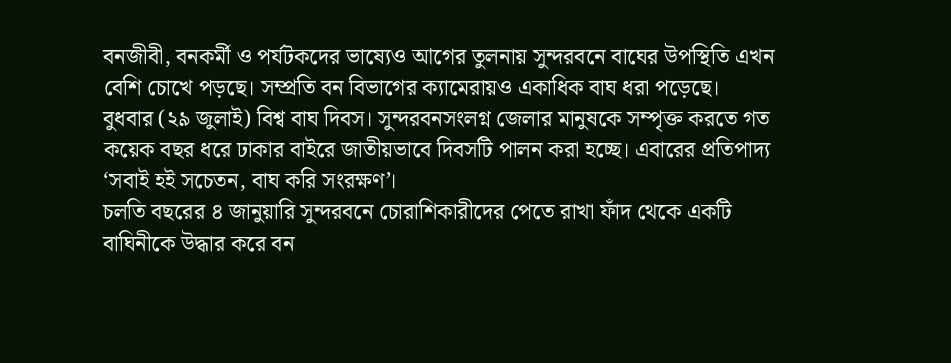বনজীবী, বনকর্মী ও পর্যটকদের ভাষ্যেও আগের তুলনায় সুন্দরবনে বাঘের উপস্থিতি এখন বেশি চোখে পড়ছে। সম্প্রতি বন বিভাগের ক্যামেরায়ও একাধিক বাঘ ধরা পড়েছে।
বুধবার (২৯ জুলাই) বিশ্ব বাঘ দিবস। সুন্দরবনসংলগ্ন জেলার মানুষকে সম্পৃক্ত করতে গত কয়েক বছর ধরে ঢাকার বাইরে জাতীয়ভাবে দিবসটি পালন করা হচ্ছে। এবারের প্রতিপাদ্য ‘সবাই হই সচেতন, বাঘ করি সংরক্ষণ’।
চলতি বছরের ৪ জানুয়ারি সুন্দরবনে চোরাশিকারীদের পেতে রাখা ফাঁদ থেকে একটি বাঘিনীকে উদ্ধার করে বন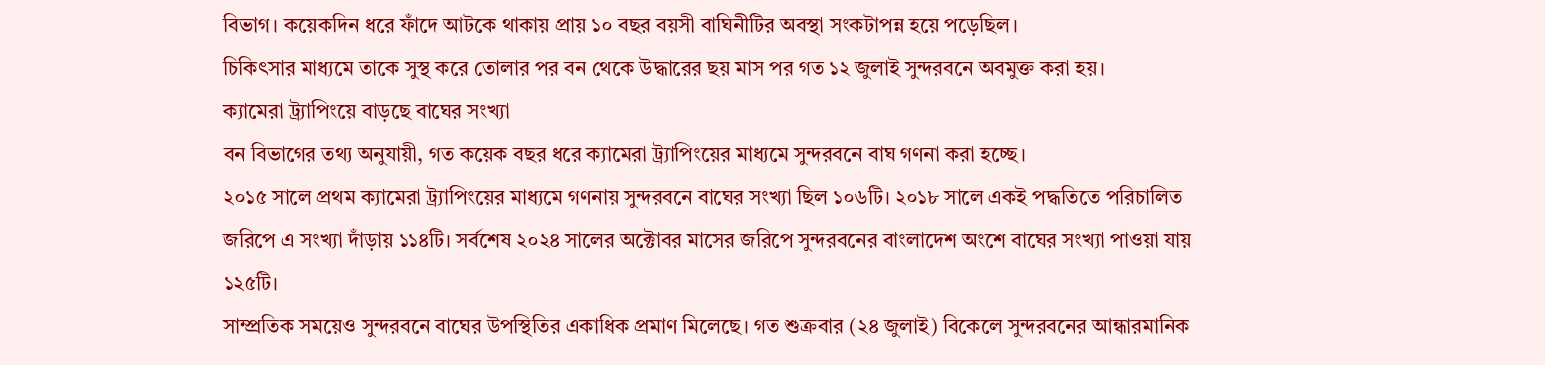বিভাগ। কয়েকদিন ধরে ফাঁদে আটকে থাকায় প্রায় ১০ বছর বয়সী বাঘিনীটির অবস্থা সংকটাপন্ন হয়ে পড়েছিল।
চিকিৎসার মাধ্যমে তাকে সুস্থ করে তোলার পর বন থেকে উদ্ধারের ছয় মাস পর গত ১২ জুলাই সুন্দরবনে অবমুক্ত করা হয়।
ক্যামেরা ট্র্যাপিংয়ে বাড়ছে বাঘের সংখ্যা
বন বিভাগের তথ্য অনুযায়ী, গত কয়েক বছর ধরে ক্যামেরা ট্র্যাপিংয়ের মাধ্যমে সুন্দরবনে বাঘ গণনা করা হচ্ছে।
২০১৫ সালে প্রথম ক্যামেরা ট্র্যাপিংয়ের মাধ্যমে গণনায় সুন্দরবনে বাঘের সংখ্যা ছিল ১০৬টি। ২০১৮ সালে একই পদ্ধতিতে পরিচালিত জরিপে এ সংখ্যা দাঁড়ায় ১১৪টি। সর্বশেষ ২০২৪ সালের অক্টোবর মাসের জরিপে সুন্দরবনের বাংলাদেশ অংশে বাঘের সংখ্যা পাওয়া যায় ১২৫টি।
সাম্প্রতিক সময়েও সুন্দরবনে বাঘের উপস্থিতির একাধিক প্রমাণ মিলেছে। গত শুক্রবার (২৪ জুলাই) বিকেলে সুন্দরবনের আন্ধারমানিক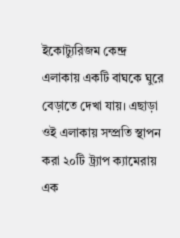ইকোট্যুরিজম কেন্দ্র এলাকায় একটি বাঘকে ঘুরে বেড়াতে দেখা যায়। এছাড়া ওই এলাকায় সম্প্রতি স্থাপন করা ২০টি ট্র্যাপ ক্যামেরায় এক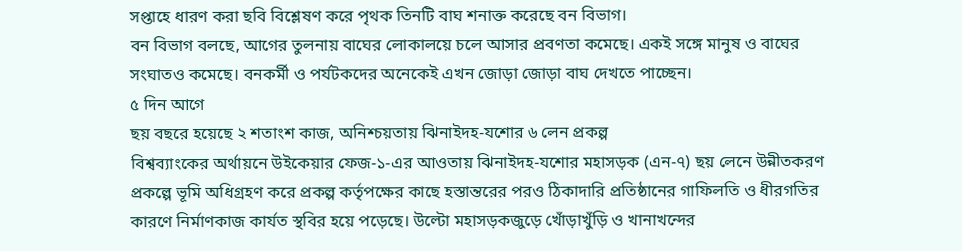সপ্তাহে ধারণ করা ছবি বিশ্লেষণ করে পৃথক তিনটি বাঘ শনাক্ত করেছে বন বিভাগ।
বন বিভাগ বলছে, আগের তুলনায় বাঘের লোকালয়ে চলে আসার প্রবণতা কমেছে। একই সঙ্গে মানুষ ও বাঘের সংঘাতও কমেছে। বনকর্মী ও পর্যটকদের অনেকেই এখন জোড়া জোড়া বাঘ দেখতে পাচ্ছেন।
৫ দিন আগে
ছয় বছরে হয়েছে ২ শতাংশ কাজ, অনিশ্চয়তায় ঝিনাইদহ-যশোর ৬ লেন প্রকল্প
বিশ্বব্যাংকের অর্থায়নে উইকেয়ার ফেজ-১-এর আওতায় ঝিনাইদহ-যশোর মহাসড়ক (এন-৭) ছয় লেনে উন্নীতকরণ প্রকল্পে ভূমি অধিগ্রহণ করে প্রকল্প কর্তৃপক্ষের কাছে হস্তান্তরের পরও ঠিকাদারি প্রতিষ্ঠানের গাফিলতি ও ধীরগতির কারণে নির্মাণকাজ কার্যত স্থবির হয়ে পড়েছে। উল্টো মহাসড়কজুড়ে খোঁড়াখুঁড়ি ও খানাখন্দের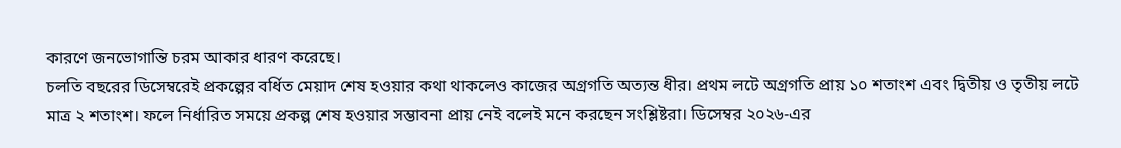কারণে জনভোগান্তি চরম আকার ধারণ করেছে।
চলতি বছরের ডিসেম্বরেই প্রকল্পের বর্ধিত মেয়াদ শেষ হওয়ার কথা থাকলেও কাজের অগ্রগতি অত্যন্ত ধীর। প্রথম লটে অগ্রগতি প্রায় ১০ শতাংশ এবং দ্বিতীয় ও তৃতীয় লটে মাত্র ২ শতাংশ। ফলে নির্ধারিত সময়ে প্রকল্প শেষ হওয়ার সম্ভাবনা প্রায় নেই বলেই মনে করছেন সংশ্লিষ্টরা। ডিসেম্বর ২০২৬-এর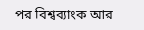পর বিশ্বব্যাংক আর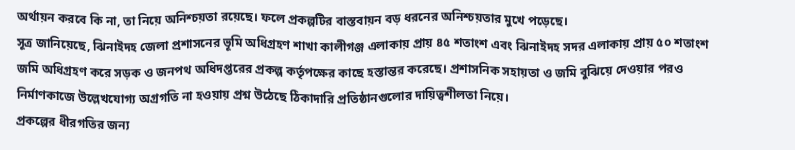অর্থায়ন করবে কি না, তা নিয়ে অনিশ্চয়তা রয়েছে। ফলে প্রকল্পটির বাস্তবায়ন বড় ধরনের অনিশ্চয়তার মুখে পড়েছে।
সূত্র জানিয়েছে, ঝিনাইদহ জেলা প্রশাসনের ভূমি অধিগ্রহণ শাখা কালীগঞ্জ এলাকায় প্রায় ৪৫ শতাংশ এবং ঝিনাইদহ সদর এলাকায় প্রায় ৫০ শতাংশ জমি অধিগ্রহণ করে সড়ক ও জনপথ অধিদপ্তরের প্রকল্প কর্তৃপক্ষের কাছে হস্তান্তর করেছে। প্রশাসনিক সহায়তা ও জমি বুঝিয়ে দেওয়ার পরও নির্মাণকাজে উল্লেখযোগ্য অগ্রগতি না হওয়ায় প্রশ্ন উঠেছে ঠিকাদারি প্রতিষ্ঠানগুলোর দায়িত্বশীলতা নিয়ে।
প্রকল্পের ধীরগতির জন্য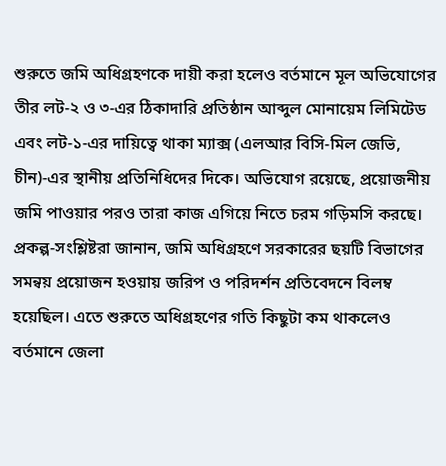শুরুতে জমি অধিগ্রহণকে দায়ী করা হলেও বর্তমানে মূল অভিযোগের তীর লট-২ ও ৩-এর ঠিকাদারি প্রতিষ্ঠান আব্দুল মোনায়েম লিমিটেড এবং লট-১-এর দায়িত্বে থাকা ম্যাক্স (এলআর বিসি-মিল জেভি, চীন)-এর স্থানীয় প্রতিনিধিদের দিকে। অভিযোগ রয়েছে, প্রয়োজনীয় জমি পাওয়ার পরও তারা কাজ এগিয়ে নিতে চরম গড়িমসি করছে।
প্রকল্প-সংশ্লিষ্টরা জানান, জমি অধিগ্রহণে সরকারের ছয়টি বিভাগের সমন্বয় প্রয়োজন হওয়ায় জরিপ ও পরিদর্শন প্রতিবেদনে বিলম্ব হয়েছিল। এতে শুরুতে অধিগ্রহণের গতি কিছুটা কম থাকলেও বর্তমানে জেলা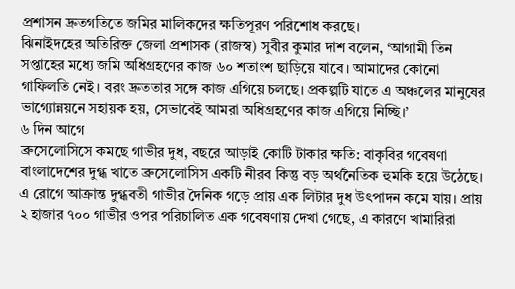প্রশাসন দ্রুতগতিতে জমির মালিকদের ক্ষতিপূরণ পরিশোধ করছে।
ঝিনাইদহের অতিরিক্ত জেলা প্রশাসক (রাজস্ব) সুবীর কুমার দাশ বলেন, ‘আগামী তিন সপ্তাহের মধ্যে জমি অধিগ্রহণের কাজ ৬০ শতাংশ ছাড়িয়ে যাবে। আমাদের কোনো গাফিলতি নেই। বরং দ্রুততার সঙ্গে কাজ এগিয়ে চলছে। প্রকল্পটি যাতে এ অঞ্চলের মানুষের ভাগ্যোন্নয়নে সহায়ক হয়, সেভাবেই আমরা অধিগ্রহণের কাজ এগিয়ে নিচ্ছি।’
৬ দিন আগে
ব্রুসেলোসিসে কমছে গাভীর দুধ, বছরে আড়াই কোটি টাকার ক্ষতি: বাকৃবির গবেষণা
বাংলাদেশের দুগ্ধ খাতে ব্রুসেলোসিস একটি নীরব কিন্তু বড় অর্থনৈতিক হুমকি হয়ে উঠেছে। এ রোগে আক্রান্ত দুগ্ধবতী গাভীর দৈনিক গড়ে প্রায় এক লিটার দুধ উৎপাদন কমে যায়। প্রায় ২ হাজার ৭০০ গাভীর ওপর পরিচালিত এক গবেষণায় দেখা গেছে, এ কারণে খামারিরা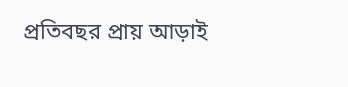প্রতিবছর প্রায় আড়াই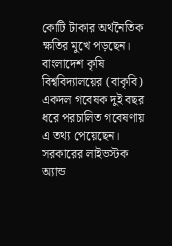কোটি টাকার অর্থনৈতিক ক্ষতির মুখে পড়ছেন।
বাংলাদেশ কৃষি বিশ্ববিদ্যালয়ের (বাকৃবি) একদল গবেষক দুই বছর ধরে পরচালিত গবেষণায় এ তথ্য পেয়েছেন।
সরকারের লাইভস্টক অ্যান্ড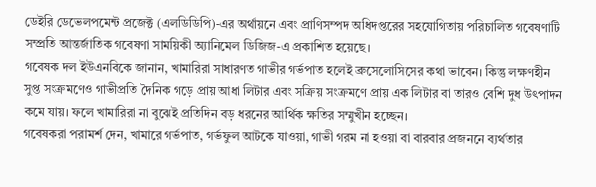ডেইরি ডেভেলপমেন্ট প্রজেক্ট (এলডিডিপি)-এর অর্থায়নে এবং প্রাণিসম্পদ অধিদপ্তরের সহযোগিতায় পরিচালিত গবেষণাটি সম্প্রতি আন্তর্জাতিক গবেষণা সাময়িকী অ্যানিমেল ডিজিজ-এ প্রকাশিত হয়েছে।
গবেষক দল ইউএনবিকে জানান, খামারিরা সাধারণত গাভীর গর্ভপাত হলেই ব্রুসেলোসিসের কথা ভাবেন। কিন্তু লক্ষণহীন সুপ্ত সংক্রমণেও গাভীপ্রতি দৈনিক গড়ে প্রায় আধা লিটার এবং সক্রিয় সংক্রমণে প্রায় এক লিটার বা তারও বেশি দুধ উৎপাদন কমে যায়। ফলে খামারিরা না বুঝেই প্রতিদিন বড় ধরনের আর্থিক ক্ষতির সম্মুখীন হচ্ছেন।
গবেষকরা পরামর্শ দেন, খামারে গর্ভপাত, গর্ভফুল আটকে যাওয়া, গাভী গরম না হওয়া বা বারবার প্রজননে ব্যর্থতার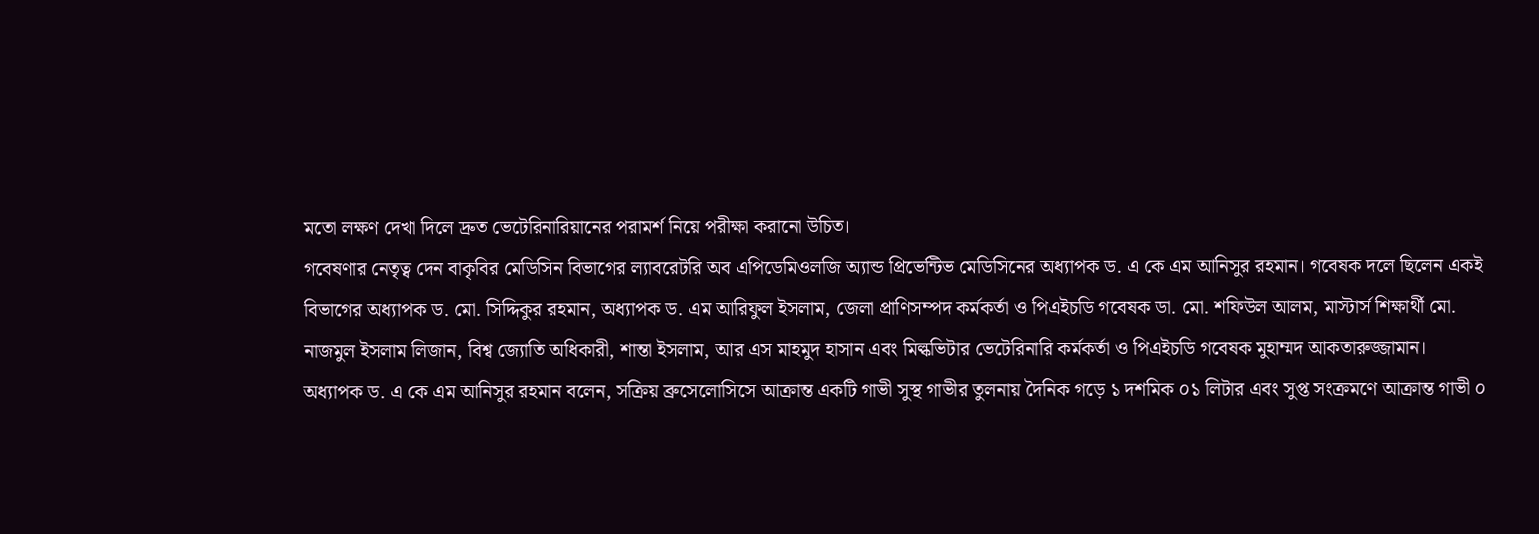মতো লক্ষণ দেখা দিলে দ্রুত ভেটেরিনারিয়ানের পরামর্শ নিয়ে পরীক্ষা করানো উচিত।
গবেষণার নেতৃত্ব দেন বাকৃবির মেডিসিন বিভাগের ল্যাবরেটরি অব এপিডেমিওলজি অ্যান্ড প্রিভেন্টিভ মেডিসিনের অধ্যাপক ড. এ কে এম আনিসুর রহমান। গবেষক দলে ছিলেন একই বিভাগের অধ্যাপক ড. মো. সিদ্দিকুর রহমান, অধ্যাপক ড. এম আরিফুল ইসলাম, জেলা প্রাণিসম্পদ কর্মকর্তা ও পিএইচডি গবেষক ডা. মো. শফিউল আলম, মাস্টার্স শিক্ষার্থী মো. নাজমুল ইসলাম লিজান, বিশ্ব জ্যোতি অধিকারী, শান্তা ইসলাম, আর এস মাহমুদ হাসান এবং মিল্কভিটার ভেটেরিনারি কর্মকর্তা ও পিএইচডি গবেষক মুহাম্মদ আকতারুজ্জামান।
অধ্যাপক ড. এ কে এম আনিসুর রহমান বলেন, সক্রিয় ব্রুসেলোসিসে আক্রান্ত একটি গাভী সুস্থ গাভীর তুলনায় দৈনিক গড়ে ১ দশমিক ০১ লিটার এবং সুপ্ত সংক্রমণে আক্রান্ত গাভী ০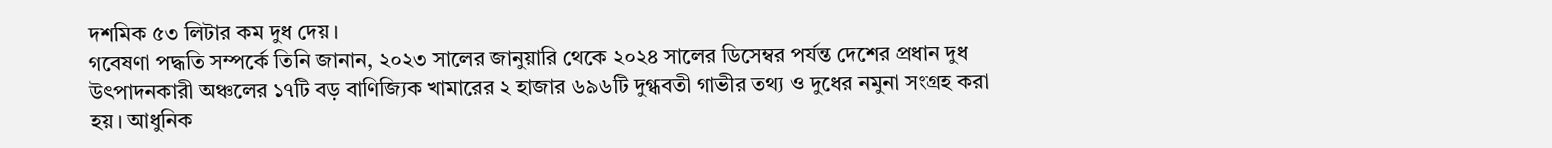দশমিক ৫৩ লিটার কম দুধ দেয়।
গবেষণা পদ্ধতি সম্পর্কে তিনি জানান, ২০২৩ সালের জানুয়ারি থেকে ২০২৪ সালের ডিসেম্বর পর্যন্ত দেশের প্রধান দুধ উৎপাদনকারী অঞ্চলের ১৭টি বড় বাণিজ্যিক খামারের ২ হাজার ৬৯৬টি দুগ্ধবতী গাভীর তথ্য ও দুধের নমুনা সংগ্রহ করা হয়। আধুনিক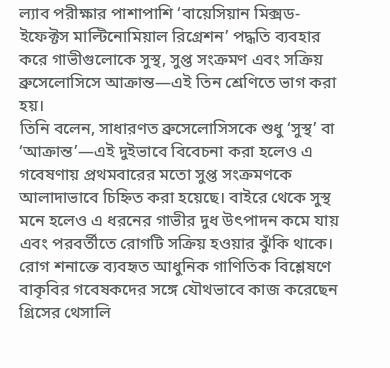ল্যাব পরীক্ষার পাশাপাশি ‘বায়েসিয়ান মিক্সড-ইফেক্টস মাল্টিনোমিয়াল রিগ্রেশন’ পদ্ধতি ব্যবহার করে গাভীগুলোকে সুস্থ, সুপ্ত সংক্রমণ এবং সক্রিয় ব্রুসেলোসিসে আক্রান্ত—এই তিন শ্রেণিতে ভাগ করা হয়।
তিনি বলেন, সাধারণত ব্রুসেলোসিসকে শুধু ‘সুস্থ’ বা ‘আক্রান্ত’—এই দুইভাবে বিবেচনা করা হলেও এ গবেষণায় প্রথমবারের মতো সুপ্ত সংক্রমণকে আলাদাভাবে চিহ্নিত করা হয়েছে। বাইরে থেকে সুস্থ মনে হলেও এ ধরনের গাভীর দুধ উৎপাদন কমে যায় এবং পরবর্তীতে রোগটি সক্রিয় হওয়ার ঝুঁকি থাকে।
রোগ শনাক্তে ব্যবহৃত আধুনিক গাণিতিক বিশ্লেষণে বাকৃবির গবেষকদের সঙ্গে যৌথভাবে কাজ করেছেন গ্রিসের থেসালি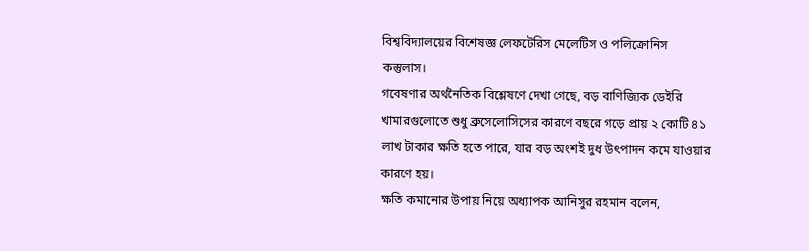বিশ্ববিদ্যালয়ের বিশেষজ্ঞ লেফটেরিস মেলেটিস ও পলিক্রোনিস কস্তুলাস।
গবেষণার অর্থনৈতিক বিশ্লেষণে দেখা গেছে, বড় বাণিজ্যিক ডেইরি খামারগুলোতে শুধু ব্রুসেলোসিসের কারণে বছরে গড়ে প্রায় ২ কোটি ৪১ লাখ টাকার ক্ষতি হতে পারে, যার বড় অংশই দুধ উৎপাদন কমে যাওয়ার কারণে হয়।
ক্ষতি কমানোর উপায় নিয়ে অধ্যাপক আনিসুর রহমান বলেন,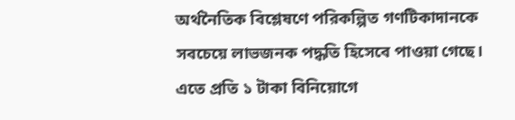অর্থনৈতিক বিশ্লেষণে পরিকল্পিত গণটিকাদানকে সবচেয়ে লাভজনক পদ্ধতি হিসেবে পাওয়া গেছে। এতে প্রতি ১ টাকা বিনিয়োগে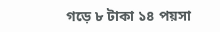গড়ে ৮ টাকা ১৪ পয়সা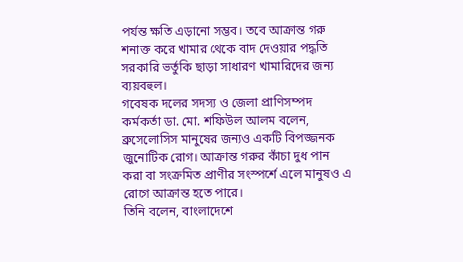পর্যন্ত ক্ষতি এড়ানো সম্ভব। তবে আক্রান্ত গরু শনাক্ত করে খামার থেকে বাদ দেওয়ার পদ্ধতি সরকারি ভর্তুকি ছাড়া সাধারণ খামারিদের জন্য ব্যয়বহুল।
গবেষক দলের সদস্য ও জেলা প্রাণিসম্পদ কর্মকর্তা ডা. মো. শফিউল আলম বলেন, ব্রুসেলোসিস মানুষের জন্যও একটি বিপজ্জনক জুনোটিক রোগ। আক্রান্ত গরুর কাঁচা দুধ পান করা বা সংক্রমিত প্রাণীর সংস্পর্শে এলে মানুষও এ রোগে আক্রান্ত হতে পারে।
তিনি বলেন, বাংলাদেশে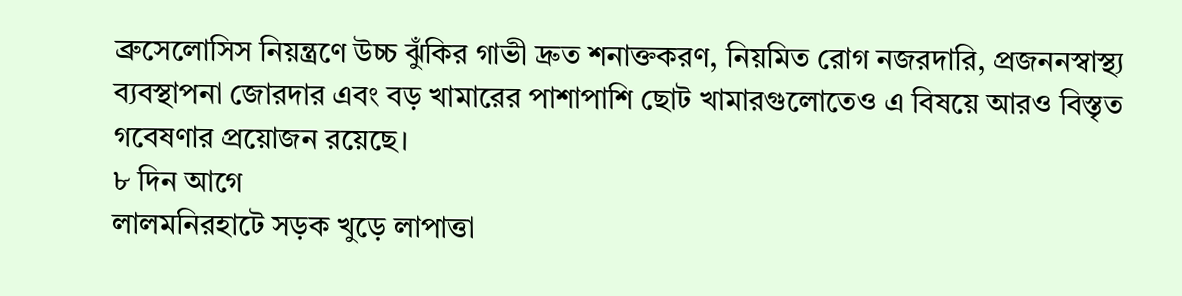ব্রুসেলোসিস নিয়ন্ত্রণে উচ্চ ঝুঁকির গাভী দ্রুত শনাক্তকরণ, নিয়মিত রোগ নজরদারি, প্রজননস্বাস্থ্য ব্যবস্থাপনা জোরদার এবং বড় খামারের পাশাপাশি ছোট খামারগুলোতেও এ বিষয়ে আরও বিস্তৃত গবেষণার প্রয়োজন রয়েছে।
৮ দিন আগে
লালমনিরহাটে সড়ক খুড়ে লাপাত্তা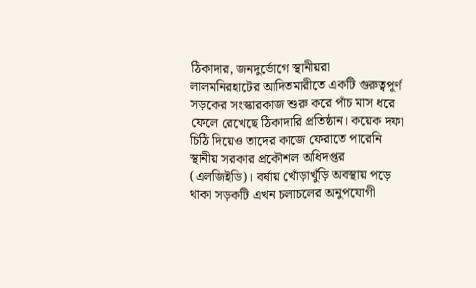ঠিকাদার, জনদুর্ভোগে স্থানীয়রা
লালমনিরহাটের আদিতমারীতে একটি গুরুত্বপূর্ণ সড়কের সংস্কারকাজ শুরু করে পাঁচ মাস ধরে ফেলে রেখেছে ঠিকাদারি প্রতিষ্ঠান। কয়েক দফা চিঠি দিয়েও তাদের কাজে ফেরাতে পারেনি স্থানীয় সরকার প্রকৌশল অধিদপ্তর (এলজিইডি)। বর্ষায় খোঁড়াখুঁড়ি অবস্থায় পড়ে থাকা সড়কটি এখন চলাচলের অনুপযোগী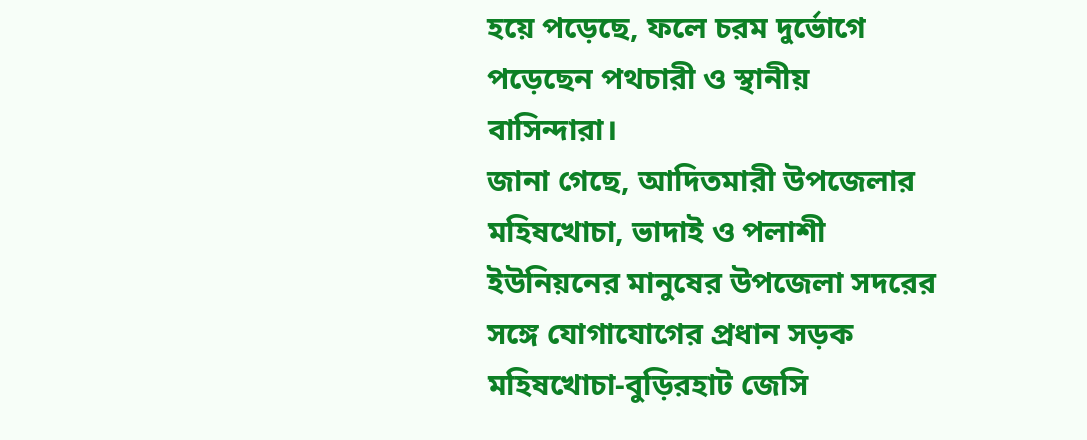হয়ে পড়েছে, ফলে চরম দুর্ভোগে পড়েছেন পথচারী ও স্থানীয় বাসিন্দারা।
জানা গেছে, আদিতমারী উপজেলার মহিষখোচা, ভাদাই ও পলাশী ইউনিয়নের মানুষের উপজেলা সদরের সঙ্গে যোগাযোগের প্রধান সড়ক মহিষখোচা-বুড়িরহাট জেসি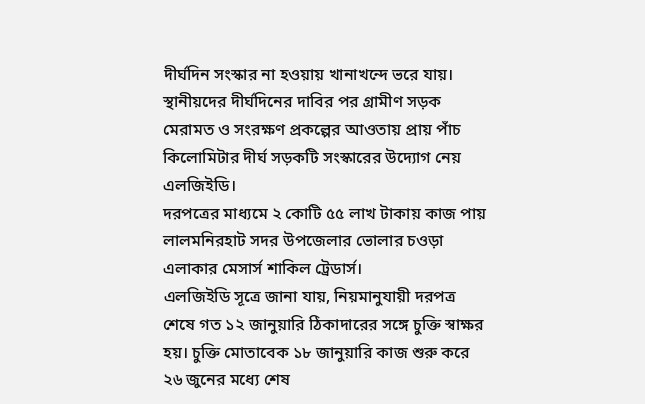দীর্ঘদিন সংস্কার না হওয়ায় খানাখন্দে ভরে যায়। স্থানীয়দের দীর্ঘদিনের দাবির পর গ্রামীণ সড়ক মেরামত ও সংরক্ষণ প্রকল্পের আওতায় প্রায় পাঁচ কিলোমিটার দীর্ঘ সড়কটি সংস্কারের উদ্যোগ নেয় এলজিইডি।
দরপত্রের মাধ্যমে ২ কোটি ৫৫ লাখ টাকায় কাজ পায় লালমনিরহাট সদর উপজেলার ভোলার চওড়া এলাকার মেসার্স শাকিল ট্রেডার্স।
এলজিইডি সূত্রে জানা যায়, নিয়মানুযায়ী দরপত্র শেষে গত ১২ জানুয়ারি ঠিকাদারের সঙ্গে চুক্তি স্বাক্ষর হয়। চুক্তি মোতাবেক ১৮ জানুয়ারি কাজ শুরু করে ২৬ জুনের মধ্যে শেষ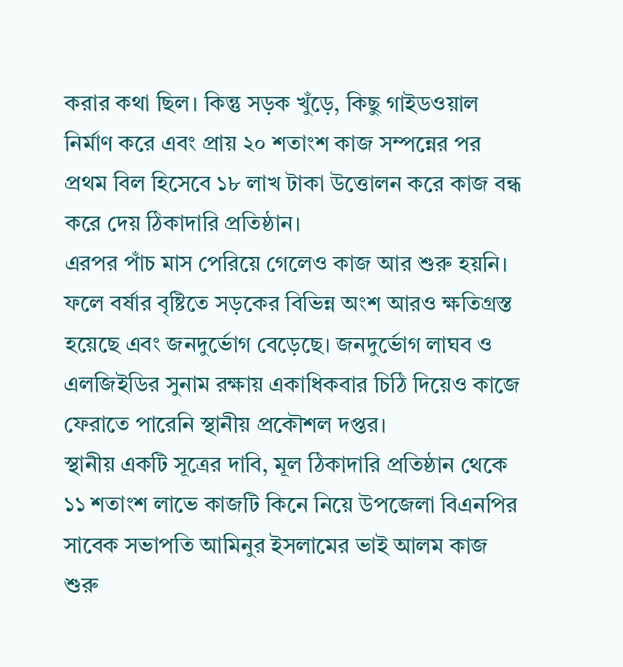করার কথা ছিল। কিন্তু সড়ক খুঁড়ে, কিছু গাইডওয়াল নির্মাণ করে এবং প্রায় ২০ শতাংশ কাজ সম্পন্নের পর প্রথম বিল হিসেবে ১৮ লাখ টাকা উত্তোলন করে কাজ বন্ধ করে দেয় ঠিকাদারি প্রতিষ্ঠান।
এরপর পাঁচ মাস পেরিয়ে গেলেও কাজ আর শুরু হয়নি। ফলে বর্ষার বৃষ্টিতে সড়কের বিভিন্ন অংশ আরও ক্ষতিগ্রস্ত হয়েছে এবং জনদুর্ভোগ বেড়েছে। জনদুর্ভোগ লাঘব ও এলজিইডির সুনাম রক্ষায় একাধিকবার চিঠি দিয়েও কাজে ফেরাতে পারেনি স্থানীয় প্রকৌশল দপ্তর।
স্থানীয় একটি সূত্রের দাবি, মূল ঠিকাদারি প্রতিষ্ঠান থেকে ১১ শতাংশ লাভে কাজটি কিনে নিয়ে উপজেলা বিএনপির সাবেক সভাপতি আমিনুর ইসলামের ভাই আলম কাজ শুরু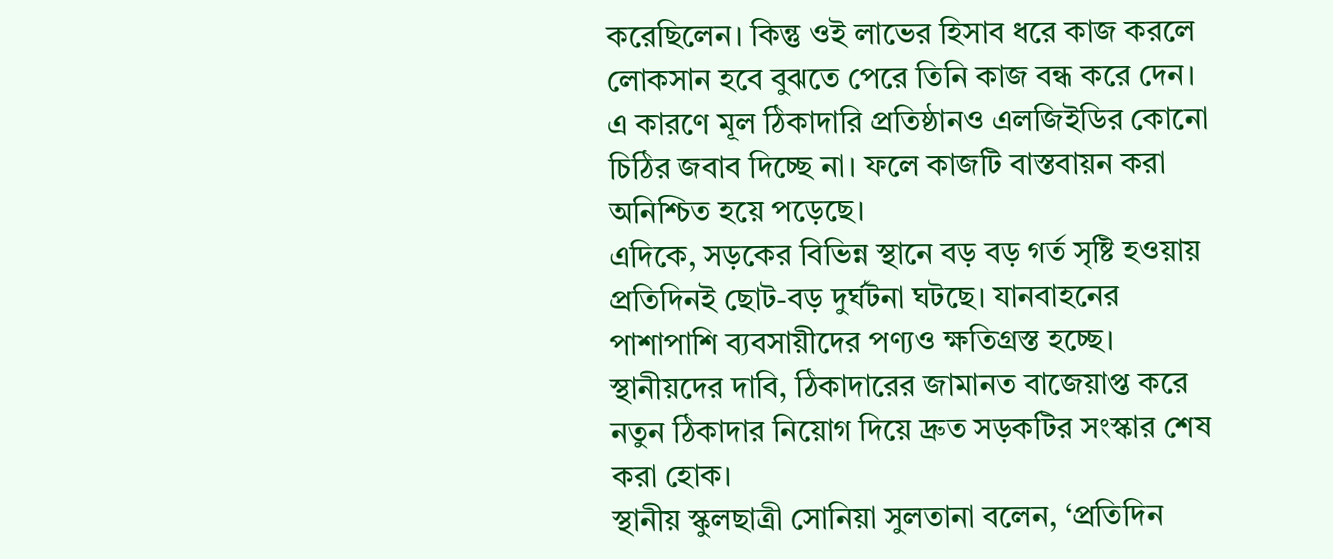করেছিলেন। কিন্তু ওই লাভের হিসাব ধরে কাজ করলে লোকসান হবে বুঝতে পেরে তিনি কাজ বন্ধ করে দেন। এ কারণে মূল ঠিকাদারি প্রতিষ্ঠানও এলজিইডির কোনো চিঠির জবাব দিচ্ছে না। ফলে কাজটি বাস্তবায়ন করা অনিশ্চিত হয়ে পড়েছে।
এদিকে, সড়কের বিভিন্ন স্থানে বড় বড় গর্ত সৃষ্টি হওয়ায় প্রতিদিনই ছোট-বড় দুর্ঘটনা ঘটছে। যানবাহনের পাশাপাশি ব্যবসায়ীদের পণ্যও ক্ষতিগ্রস্ত হচ্ছে। স্থানীয়দের দাবি, ঠিকাদারের জামানত বাজেয়াপ্ত করে নতুন ঠিকাদার নিয়োগ দিয়ে দ্রুত সড়কটির সংস্কার শেষ করা হোক।
স্থানীয় স্কুলছাত্রী সোনিয়া সুলতানা বলেন, ‘প্রতিদিন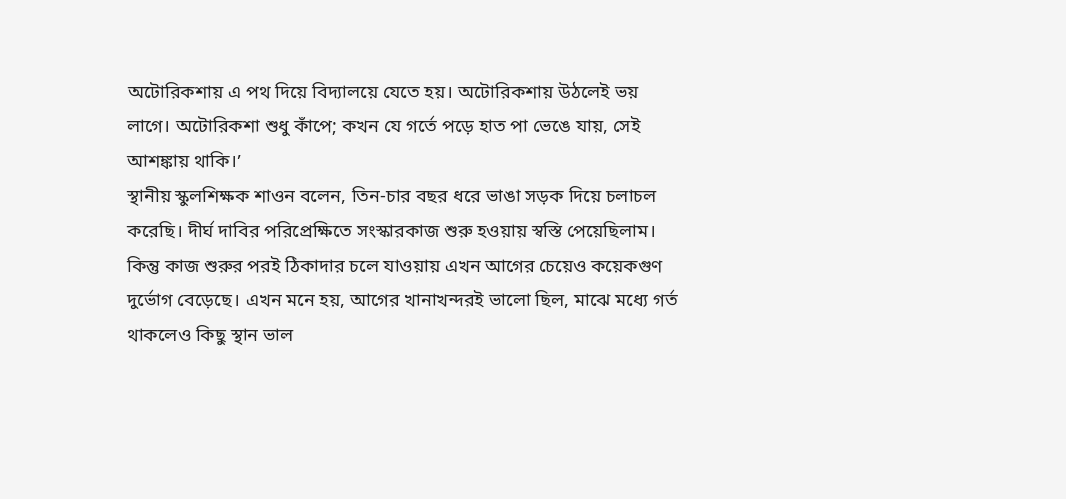অটোরিকশায় এ পথ দিয়ে বিদ্যালয়ে যেতে হয়। অটোরিকশায় উঠলেই ভয় লাগে। অটোরিকশা শুধু কাঁপে; কখন যে গর্তে পড়ে হাত পা ভেঙে যায়, সেই আশঙ্কায় থাকি।’
স্থানীয় স্কুলশিক্ষক শাওন বলেন, তিন-চার বছর ধরে ভাঙা সড়ক দিয়ে চলাচল করেছি। দীর্ঘ দাবির পরিপ্রেক্ষিতে সংস্কারকাজ শুরু হওয়ায় স্বস্তি পেয়েছিলাম। কিন্তু কাজ শুরুর পরই ঠিকাদার চলে যাওয়ায় এখন আগের চেয়েও কয়েকগুণ দুর্ভোগ বেড়েছে। এখন মনে হয়, আগের খানাখন্দরই ভালো ছিল, মাঝে মধ্যে গর্ত থাকলেও কিছু স্থান ভাল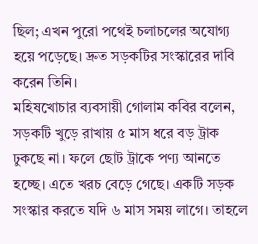ছিল; এখন পুরো পথেই চলাচলের অযোগ্য হয়ে পড়েছে। দ্রুত সড়কটির সংস্কারের দাবি করেন তিনি।
মহিষখোচার ব্যবসায়ী গোলাম কবির বলেন, সড়কটি খুড়ে রাখায় ৫ মাস ধরে বড় ট্রাক ঢুকছে না। ফলে ছোট ট্রাকে পণ্য আনতে হচ্ছে। এতে খরচ বেড়ে গেছে। একটি সড়ক সংস্কার করতে যদি ৬ মাস সময় লাগে। তাহলে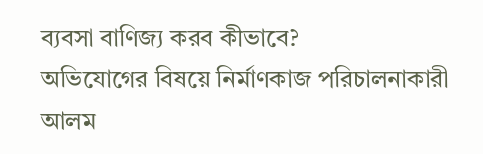ব্যবসা বাণিজ্য করব কীভাবে?
অভিযোগের বিষয়ে নির্মাণকাজ পরিচালনাকারী আলম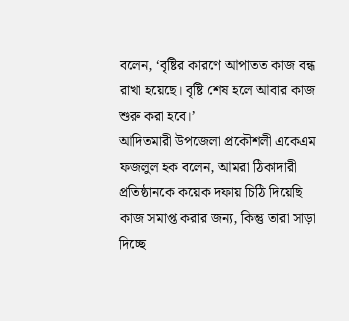বলেন, ‘বৃষ্টির কারণে আপাতত কাজ বন্ধ রাখা হয়েছে। বৃষ্টি শেষ হলে আবার কাজ শুরু করা হবে।’
আদিতমারী উপজেলা প্রকৌশলী একেএম ফজলুল হক বলেন, আমরা ঠিকাদারী প্রতিষ্ঠানকে কয়েক দফায় চিঠি দিয়েছি কাজ সমাপ্ত করার জন্য, কিন্তু তারা সাড়া দিচ্ছে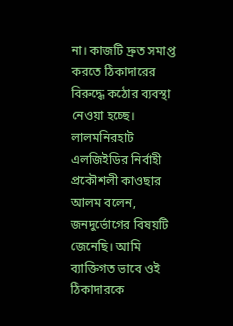না। কাজটি দ্রুত সমাপ্ত করতে ঠিকাদারের বিরুদ্ধে কঠোর ব্যবস্থা নেওয়া হচ্ছে।
লালমনিরহাট এলজিইডির নির্বাহী প্রকৌশলী কাওছার আলম বলেন, জনদুর্ভোগের বিষয়টি জেনেছি। আমি ব্যাক্তিগত ভাবে ওই ঠিকাদারকে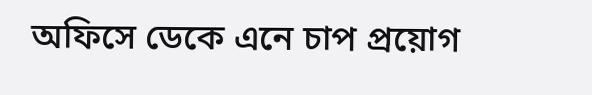অফিসে ডেকে এনে চাপ প্রয়োগ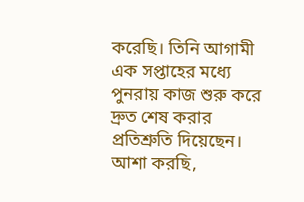করেছি। তিনি আগামী এক সপ্তাহের মধ্যে পুনরায় কাজ শুরু করে দ্রুত শেষ করার প্রতিশ্রুতি দিয়েছেন। আশা করছি,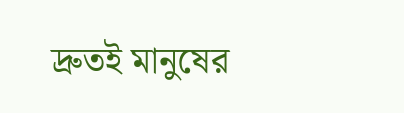দ্রুতই মানুষের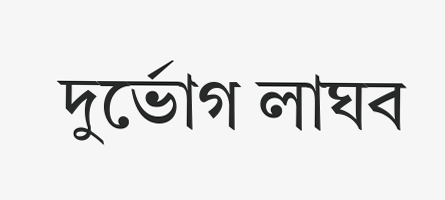দুর্ভোগ লাঘব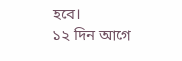হবে।
১২ দিন আগে